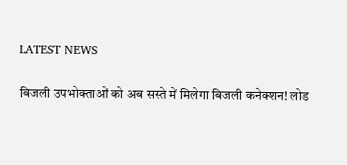LATEST NEWS

बिजली उपभोक्ताओं को अब सस्ते में मिलेगा बिजली कनेक्शन! लोड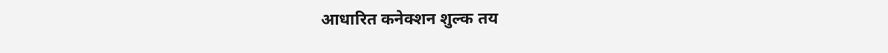आधारित कनेक्शन शुल्क तय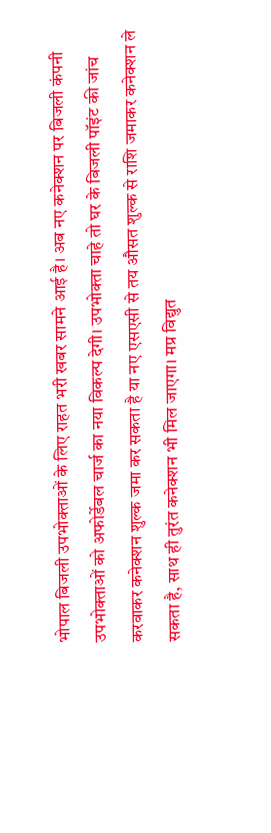भोपाल बिजली उपभोक्ताओं के लिए राहत भरी खबर सामने आई है। अब नए कनेक्शन पर बिजली कंपनी उपभोक्ताओं को अफोर्डेबल चार्ज का नया विकल्प देगी। उपभोक्ता चाहे तो घर के बिजली पॉइंट की जांच करवाकर कनेक्शन शुल्क जमा कर सकता है या नए एसएसी से तय औसत शुल्क से राशि जमाकर कनेक्शन ले सकता है, साथ ही तुरंत कनेक्शन भी मिल जाएगा। मप्र विद्युत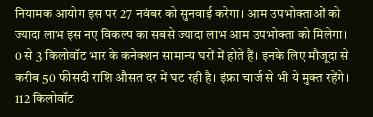नियामक आयोग इस पर 27 नवंबर को सुनवाई करेगा। आम उपभोक्ताओं को ज्यादा लाभ इस नए विकल्प का सबसे ज्यादा लाभ आम उपभोक्ता को मिलेगा। 0 से 3 किलोवॉट भार के कनेक्शन सामान्य घरों में होते हैं। इनके लिए मौजूदा से करीब 50 फीसदी राशि औसत दर में घट रही है। इंफ्रा चार्ज से भी ये मुक्त रहेंगे। 112 किलोवॉट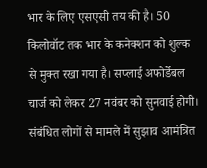भार के लिए एसएसी तय की है। 50 किलोवॉट तक भार के कनेक्शन को शुल्क से मुक्त रखा गया है। सप्लाई अफोर्डेबल चार्ज को लेकर 27 नवंबर को सुनवाई होगी। संबंधित लोगों से मामले में सुझाव आमंत्रित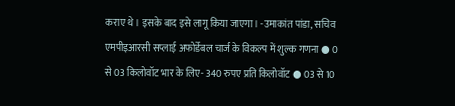कराए थे। इसके बाद इसे लागू किया जाएगा। -उमाकांत पांडा, सचिव एमपीइआरसी सप्लाई अफोर्डेबल चार्ज के विकल्प में शुल्क गणना ● 0 से 03 किलोवॉट भार के लिए- 340 रुपए प्रति किलोवॉट ● 03 से 10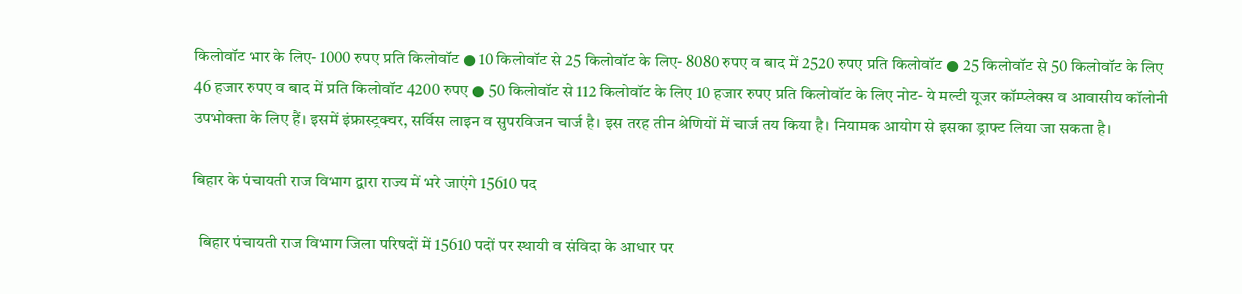किलोवॉट भार के लिए- 1000 रुपए प्रति किलोवॉट ● 10 किलोवॉट से 25 किलोवॉट के लिए- 8080 रुपए व बाद में 2520 रुपए प्रति किलोवॉट ● 25 किलोवॉट से 50 किलोवॉट के लिए 46 हजार रुपए व बाद में प्रति किलोवॉट 4200 रुपए ● 50 किलोवॉट से 112 किलोवॉट के लिए 10 हजार रुपए प्रति किलोवॉट के लिए नोट- ये मल्टी यूजर कॉम्प्लेक्स व आवासीय कॉलोनी उपभोक्ता के लिए हैं। इसमें इंफ्रास्ट्रक्चर, सर्विस लाइन व सुपरविजन चार्ज है। इस तरह तीन श्रेणियों में चार्ज तय किया है। नियामक आयोग से इसका ड्राफ्ट लिया जा सकता है।

बिहार के पंचायती राज विभाग द्वारा राज्य में भरे जाएंगे 15610 पद

  बिहार पंचायती राज विभाग जिला परिषदों में 15610 पदों पर स्थायी व संविदा के आधार पर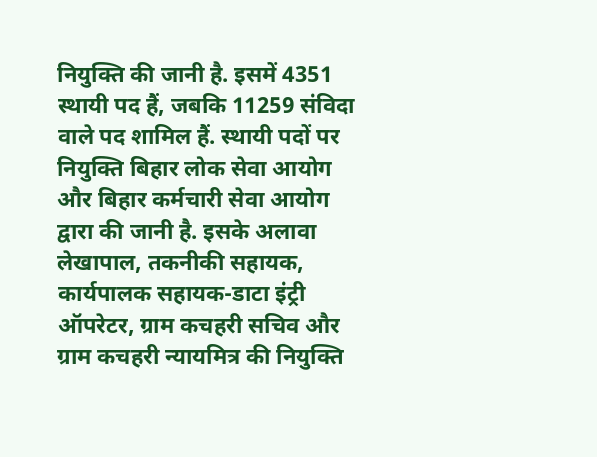नियुक्ति की जानी है. इसमें 4351 स्थायी पद हैं, जबकि 11259 संविदा वाले पद शामिल हैं. स्थायी पदों पर नियुक्ति बिहार लोक सेवा आयोग और बिहार कर्मचारी सेवा आयोग द्वारा की जानी है. इसके अलावा लेखापाल, तकनीकी सहायक, कार्यपालक सहायक-डाटा इंट्री ऑपरेटर, ग्राम कचहरी सचिव और ग्राम कचहरी न्यायमित्र की नियुक्ति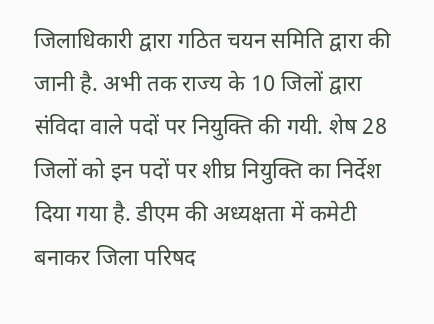जिलाधिकारी द्वारा गठित चयन समिति द्वारा की जानी है. अभी तक राज्य के 10 जिलों द्वारा संविदा वाले पदों पर नियुक्ति की गयी. शेष 28 जिलों को इन पदों पर शीघ्र नियुक्ति का निर्देश दिया गया है. डीएम की अध्यक्षता में कमेटी बनाकर जिला परिषद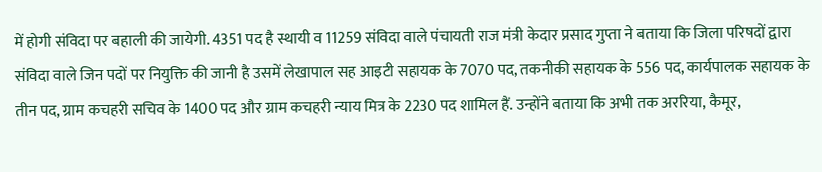में होगी संविदा पर बहाली की जायेगी. 4351 पद है स्थायी व 11259 संविदा वाले पंचायती राज मंत्री केदार प्रसाद गुप्ता ने बताया कि जिला परिषदों द्वारा संविदा वाले जिन पदों पर नियुक्ति की जानी है उसमें लेखापाल सह आइटी सहायक के 7070 पद, तकनीकी सहायक के 556 पद, कार्यपालक सहायक के तीन पद, ग्राम कचहरी सचिव के 1400 पद और ग्राम कचहरी न्याय मित्र के 2230 पद शामिल हैं. उन्होंने बताया कि अभी तक अररिया, कैमूर,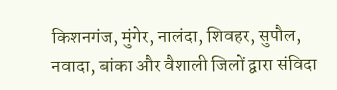किशनगंज, मुंगेर, नालंदा, शिवहर, सुपौल, नवादा, बांका और वैशाली जिलों द्वारा संविदा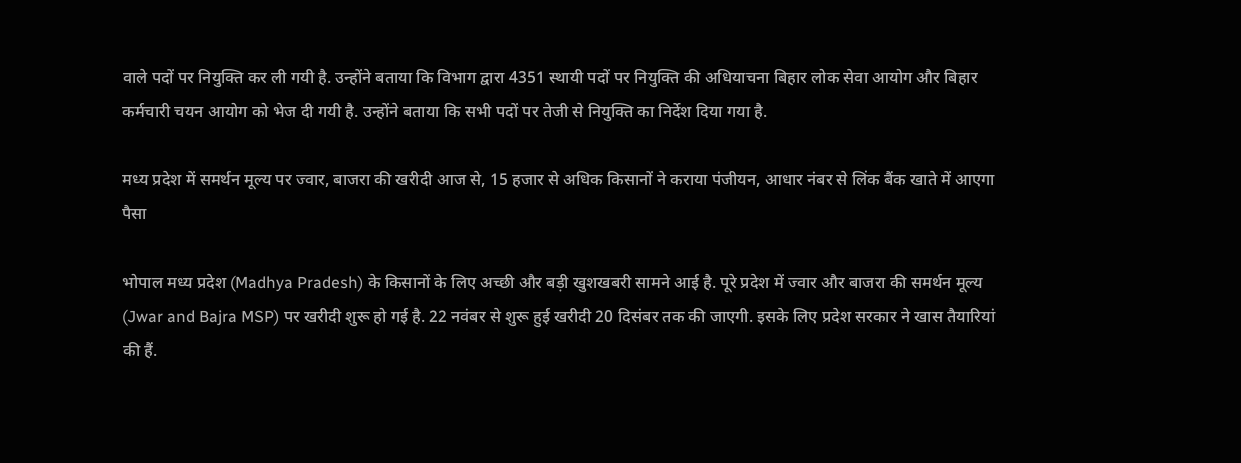वाले पदों पर नियुक्ति कर ली गयी है. उन्होंने बताया कि विभाग द्वारा 4351 स्थायी पदों पर नियुक्ति की अधियाचना बिहार लोक सेवा आयोग और बिहार कर्मचारी चयन आयोग को भेज दी गयी है. उन्होंने बताया कि सभी पदों पर तेजी से नियुक्ति का निर्देश दिया गया है.

मध्य प्रदेश में समर्थन मूल्य पर ज्वार, बाजरा की खरीदी आज से, 15 हजार से अधिक किसानों ने कराया पंजीयन, आधार नंबर से लिंक बैंक खाते में आएगा पैसा

भोपाल मध्य प्रदेश (Madhya Pradesh) के किसानों के लिए अच्छी और बड़ी खुशखबरी सामने आई है. पूरे प्रदेश में ज्वार और बाजरा की समर्थन मूल्य (Jwar and Bajra MSP) पर खरीदी शुरू हो गई है. 22 नवंबर से शुरू हुई खरीदी 20 दिसंबर तक की जाएगी. इसके लिए प्रदेश सरकार ने खास तैयारियां की हैं.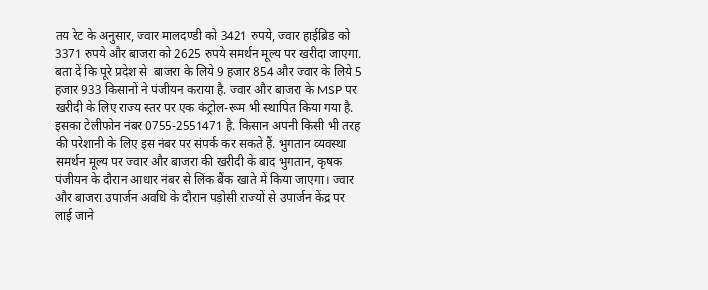तय रेट के अनुसार, ज्वार मालदण्डी को 3421 रुपये, ज्वार हाईब्रिड को 3371 रुपये और बाजरा को 2625 रुपये समर्थन मूल्य पर खरीदा जाएगा. बता दें कि पूरे प्रदेश से  बाजरा के लिये 9 हजार 854 और ज्वार के लिये 5 हजार 933 किसानों ने पंजीयन कराया है. ज्वार और बाजरा के MSP पर खरीदी के लिए राज्य स्तर पर एक कंट्रोल-रूम भी स्थापित किया गया है. इसका टेलीफोन नंबर 0755-2551471 है. किसान अपनी किसी भी तरह की परेशानी के लिए इस नंबर पर संपर्क कर सकते हैं. भुगतान व्यवस्था समर्थन मूल्य पर ज्वार और बाजरा की खरीदी के बाद भुगतान, कृषक पंजीयन के दौरान आधार नंबर से लिंक बैंक खाते में किया जाएगा। ज्वार और बाजरा उपार्जन अवधि के दौरान पड़ोसी राज्यों से उपार्जन केंद्र पर लाई जाने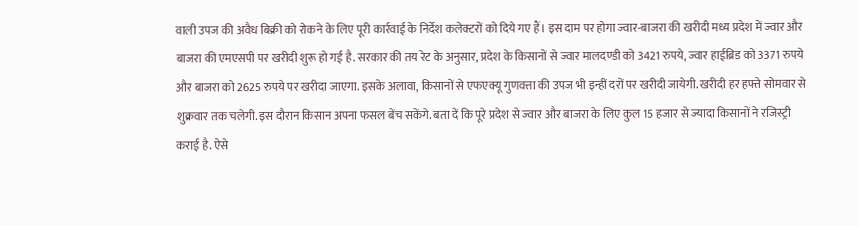वाली उपज की अवैध बिक्री को रोकने के लिए पूरी कार्रवाई के निर्देश कलेक्टरों को दिये गए हैं। इस दाम पर होगा ज्वार-बाजरा की खरीदी मध्य प्रदेश में ज्वार और बाजरा की एमएसपी पर खरीदी शुरू हो गई है. सरकार की तय रेट के अनुसार, प्रदेश के किसानों से ज्वार मालदण्डी को 3421 रुपये, ज्वार हाईब्रिड को 3371 रुपये और बाजरा को 2625 रुपये पर खरीदा जाएगा. इसके अलावा, किसानों से एफएक्यू गुणवत्ता की उपज भी इन्हीं दरों पर खरीदी जायेगी. खरीदी हर हफ्ते सोमवार से शुक्रवार तक चलेगी. इस दौरान किसान अपना फसल बेंच सकेंगे. बता दें कि पूरे प्रदेश से ज्वार और बाजरा के लिए कुल 15 हजार से ज्यादा किसानों ने रजिस्ट्री कराई है. ऐसे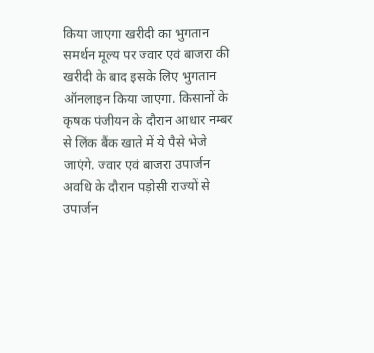किया जाएगा खरीदी का भुगतान   समर्थन मूल्य पर ज्वार एवं बाजरा की खरीदी के बाद इसके लिए भुगतान ऑनलाइन किया जाएगा. किसानों के कृषक पंजीयन के दौरान आधार नम्बर से लिंक बैंक खाते में ये पैसे भेजे जाएंगे. ज्वार एवं बाजरा उपार्जन अवधि के दौरान पड़ोसी राज्यों से उपार्जन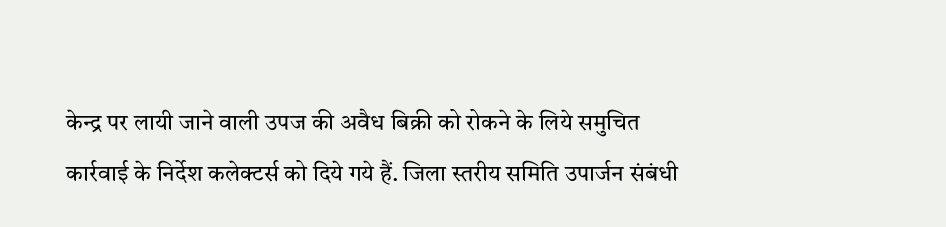केन्द्र पर लायी जाने वाली उपज की अवैध बिक्री को रोकने के लिये समुचित कार्रवाई के निर्देश कलेक्टर्स को दिये गये हैं. जिला स्तरीय समिति उपार्जन संबंधी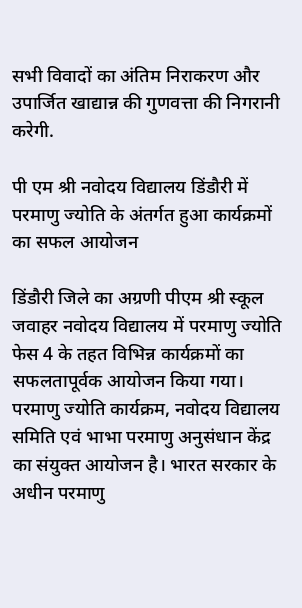सभी विवादों का अंतिम निराकरण और उपार्जित खाद्यान्न की गुणवत्ता की निगरानी करेगी.

पी एम श्री नवोदय विद्यालय डिंडौरी में परमाणु ज्योति के अंतर्गत हुआ कार्यक्रमों का सफल आयोजन

डिंडौरी जिले का अग्रणी पीएम श्री स्कूल जवाहर नवोदय विद्यालय में परमाणु ज्योति फेस 4 के तहत विभिन्न कार्यक्रमों का सफलतापूर्वक आयोजन किया गया। परमाणु ज्योति कार्यक्रम, नवोदय विद्यालय समिति एवं भाभा परमाणु अनुसंधान केंद्र का संयुक्त आयोजन है। भारत सरकार के अधीन परमाणु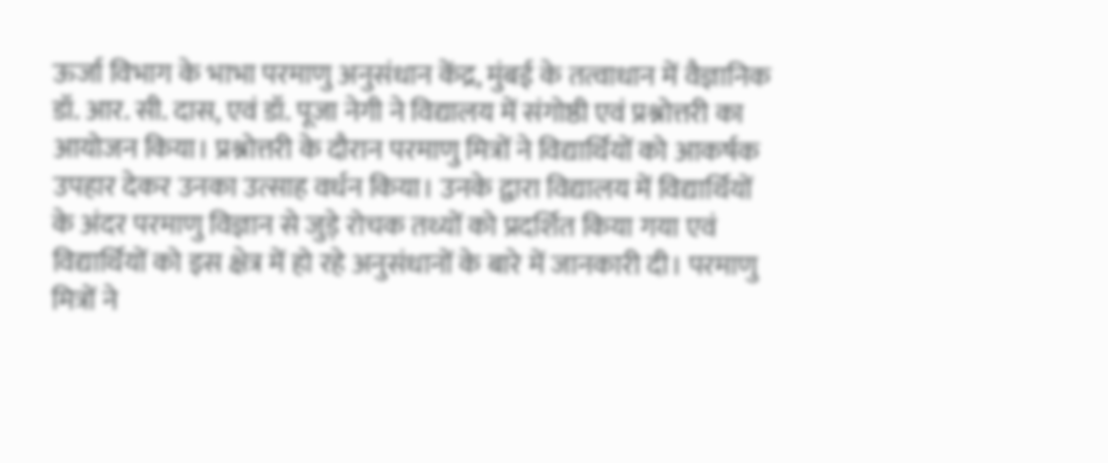ऊर्जा विभाग के भाभा परमाणु अनुसंधान केंद्र, मुंबई के तत्वाधान में वैज्ञानिक डॉ. आर. सी. दास, एवं डॉ. पूजा नेगी ने विद्यालय में संगोष्ठी एवं प्रश्नोत्तरी का आयोजन किया। प्रश्नोत्तरी के दौरान परमाणु मित्रों ने विद्यार्थियों को आकर्षक उपहार देकर उनका उत्साह वर्धन किया। उनके द्वारा विद्यालय में विद्यार्थियों के अंदर परमाणु विज्ञान से जुड़े रोचक तथ्यों को प्रदर्शित किया गया एवं विद्यार्थियों को इस क्षेत्र में हो रहे अनुसंधानों के बारे में जानकारी दी। परमाणु मित्रों ने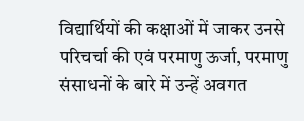विद्यार्थियों की कक्षाओं में जाकर उनसे परिचर्चा की एवं परमाणु ऊर्जा, परमाणु संसाधनों के बारे में उन्हें अवगत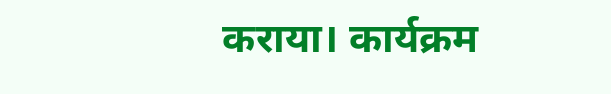कराया। कार्यक्रम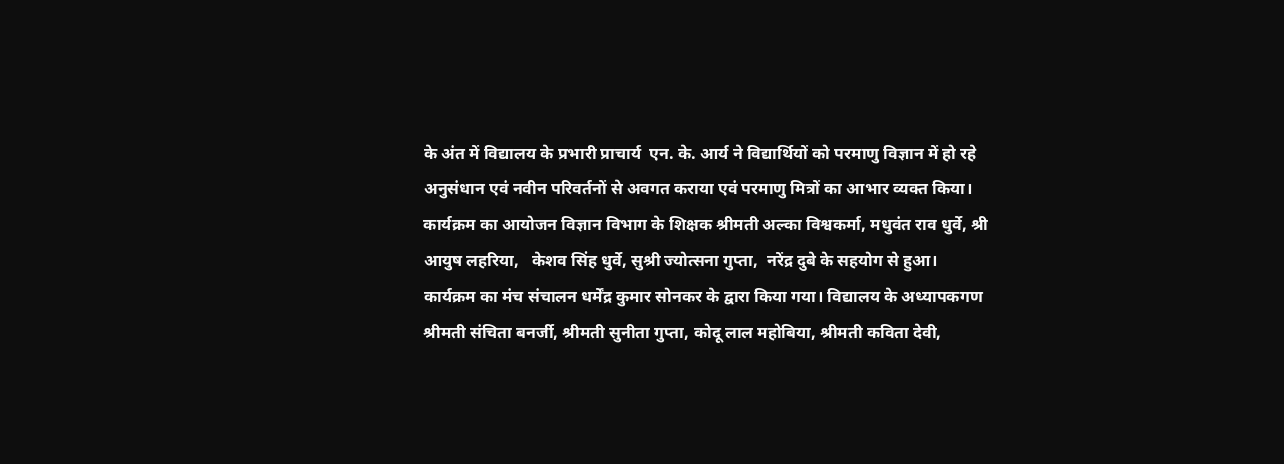के अंत में विद्यालय के प्रभारी प्राचार्य  एन. के. आर्य ने विद्यार्थियों को परमाणु विज्ञान में हो रहे अनुसंधान एवं नवीन परिवर्तनों से अवगत कराया एवं परमाणु मित्रों का आभार व्यक्त किया। कार्यक्रम का आयोजन विज्ञान विभाग के शिक्षक श्रीमती अल्का विश्वकर्मा, मधुवंत राव धुर्वे, श्री आयुष लहरिया,   केशव सिंह धुर्वे, सुश्री ज्योत्सना गुप्ता,  नरेंद्र दुबे के सहयोग से हुआ। कार्यक्रम का मंच संचालन धर्मेंद्र कुमार सोनकर के द्वारा किया गया। विद्यालय के अध्यापकगण श्रीमती संचिता बनर्जी, श्रीमती सुनीता गुप्ता, कोदू लाल महोबिया, श्रीमती कविता देवी,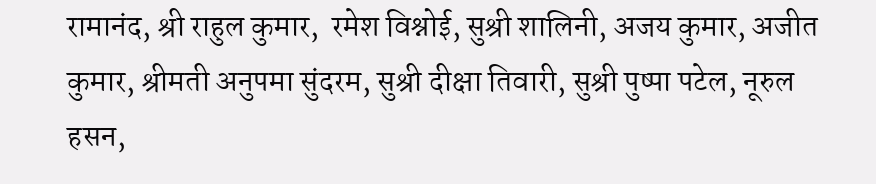रामानंद, श्री राहुल कुमार,  रमेश विश्नोई, सुश्री शालिनी, अजय कुमार, अजीत कुमार, श्रीमती अनुपमा सुंदरम, सुश्री दीक्षा तिवारी, सुश्री पुष्पा पटेल, नूरुल हसन,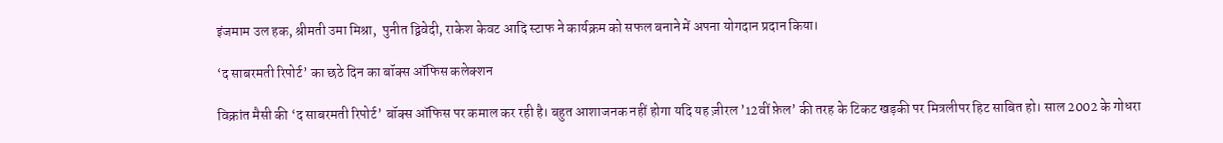इंजमाम उल हक, श्रीमती उमा मिश्रा,  पुनीत द्विवेदी, राकेश केवट आदि स्टाफ ने कार्यक्रम को सफल बनाने में अपना योगदान प्रदान किया।

‘द साबरमती रिपोर्ट’ का छठे दिन का बॉक्स ऑफिस कलेक्शन

विक्रांत मैसी की ‘द साबरमती रिपोर्ट’ बॉक्स ऑफिस पर कमाल कर रही है। बहुत आशाजनक नहीं होगा यदि यह ज़ीरल ’12वीं फ़ेल’ की तरह के टिकट खड़की पर मित्रलीपर हिट साबित हो। साल 2002 के गोधरा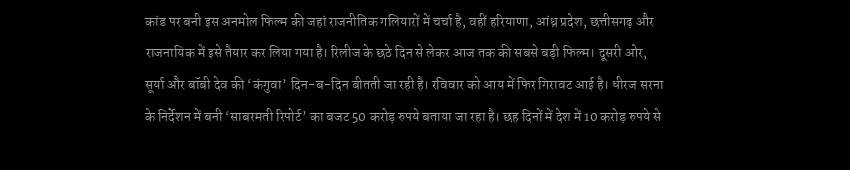कांड पर बनी इस अनमोल फिल्म की जहां राजनीतिक गलियारों में चर्चा है, वहीं हरियाणा, आंध्र प्रदेश, छत्तीसगढ़ और राजनायिक में इसे तैयार कर लिया गया है। रिलीज के छठे दिन से लेकर आज तक की सबसे बड़ी फिल्म। दूसरी ओर, सूर्या और बॉबी देव की ‘कंगुवा’ दिन-ब-दिन बीतती जा रही है। रविवार को आय में फिर गिरावट आई है। धीरज सरना के निर्देशन में बनी ‘साबरमती रिपोर्ट’ का बजट 50 करोड़ रुपये बताया जा रहा है। छह दिनों में देश में 10 करोड़ रुपये से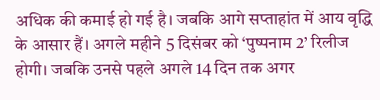अधिक की कमाई हो गई है। जबकि आगे सप्ताहांत में आय वृद्धि के आसार हैं। अगले महीने 5 दिसंबर को ‘पुष्पनाम 2’ रिलीज होगी। जबकि उनसे पहले अगले 14 दिन तक अगर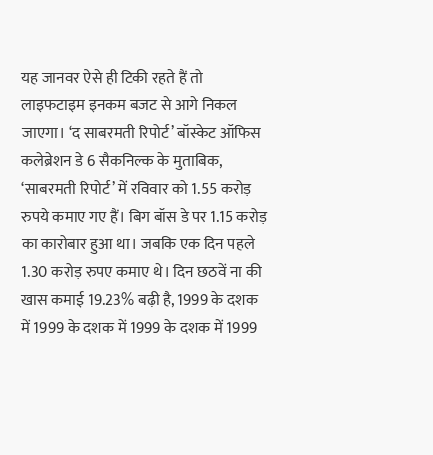यह जानवर ऐसे ही टिकी रहते हैं तो लाइफटाइम इनकम बजट से आगे निकल जाएगा। ‘द साबरमती रिपोर्ट’ बॉस्केट ऑफिस कलेब्रेशन डे 6 सैकनिल्क के मुताबिक, ‘साबरमती रिपोर्ट’ में रविवार को 1.55 करोड़ रुपये कमाए गए हैं। बिग बॉस डे पर 1.15 करोड़ का कारोबार हुआ था। जबकि एक दिन पहले 1.30 करोड़ रुपए कमाए थे। दिन छठवें ना की खास कमाई 19.23% बढ़ी है, 1999 के दशक में 1999 के दशक में 1999 के दशक में 1999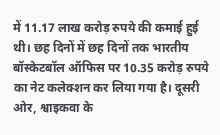में 11.17 लाख करोड़ रुपये की कमाई हुई थी। छह दिनों में छह दिनों तक भारतीय बॉस्केटबॉल ऑफिस पर 10.35 करोड़ रुपये का नेट कलेक्शन कर लिया गया है। दूसरी ओर, श्वाइकवा के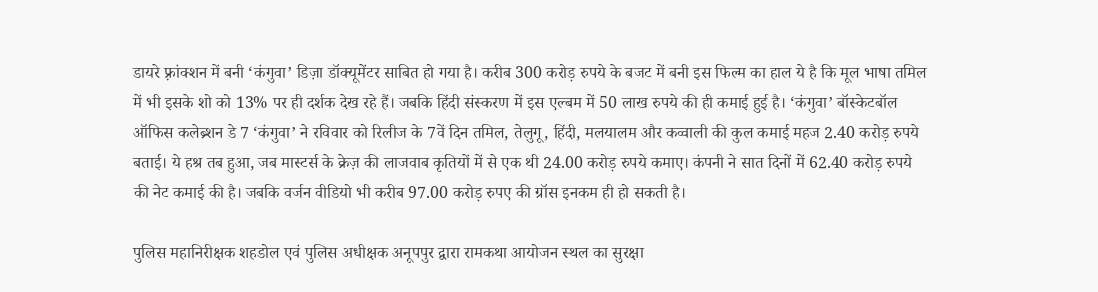डायरे फ़्रांक्शन में बनी ‘कंगुवा’ डिज़ा डॉक्यूमेंटर साबित हो गया है। करीब 300 करोड़ रुपये के बजट में बनी इस फिल्म का हाल ये है कि मूल भाषा तमिल में भी इसके शो को 13% पर ही दर्शक देख रहे हैं। जबकि हिंदी संस्करण में इस एल्बम में 50 लाख रुपये की ही कमाई हुई है। ‘कंगुवा’ बॉस्केटबॉल ऑफिस कलेब्र्शन डे 7 ‘कंगुवा’ ने रविवार को रिलीज के 7वें दिन तमिल, तेलुगू, हिंदी, मलयालम और कव्वाली की कुल कमाई महज 2.40 करोड़ रुपये बताई। ये हश्र तब हुआ, जब मास्टर्स के क्रेज़ की लाजवाब कृतियों में से एक थी 24.00 करोड़ रुपये कमाए। कंपनी ने सात दिनों में 62.40 करोड़ रुपये की नेट कमाई की है। जबकि वर्जन वीडियो भी करीब 97.00 करोड़ रुपए की ग्रॉस इनकम ही हो सकती है।

पुलिस महानिरीक्षक शहडोल एवं पुलिस अधीक्षक अनूपपुर द्वारा रामकथा आयोजन स्थल का सुरक्षा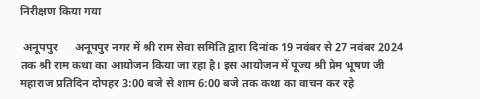निरीक्षण किया गया

 अनूपपुर      अनूपपुर नगर में श्री राम सेवा समिति द्वारा दिनांक 19 नवंबर से 27 नवंबर 2024 तक श्री राम कथा का आयोजन किया जा रहा है। इस आयोजन में पूज्य श्री प्रेम भूषण जी महाराज प्रतिदिन दोपहर 3:00 बजे से शाम 6:00 बजे तक कथा का वाचन कर रहे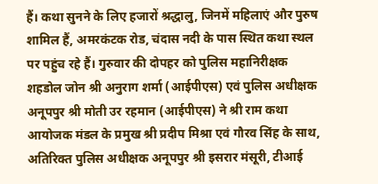हैं। कथा सुनने के लिए हजारों श्रद्धालु, जिनमें महिलाएं और पुरुष शामिल हैं, अमरकंटक रोड, चंदास नदी के पास स्थित कथा स्थल पर पहुंच रहे हैं। गुरुवार की दोपहर को पुलिस महानिरीक्षक शहडोल जोन श्री अनुराग शर्मा (आईपीएस) एवं पुलिस अधीक्षक अनूपपुर श्री मोती उर रहमान (आईपीएस) ने श्री राम कथा आयोजक मंडल के प्रमुख श्री प्रदीप मिश्रा एवं गौरव सिंह के साथ, अतिरिक्त पुलिस अधीक्षक अनूपपुर श्री इसरार मंसूरी, टीआई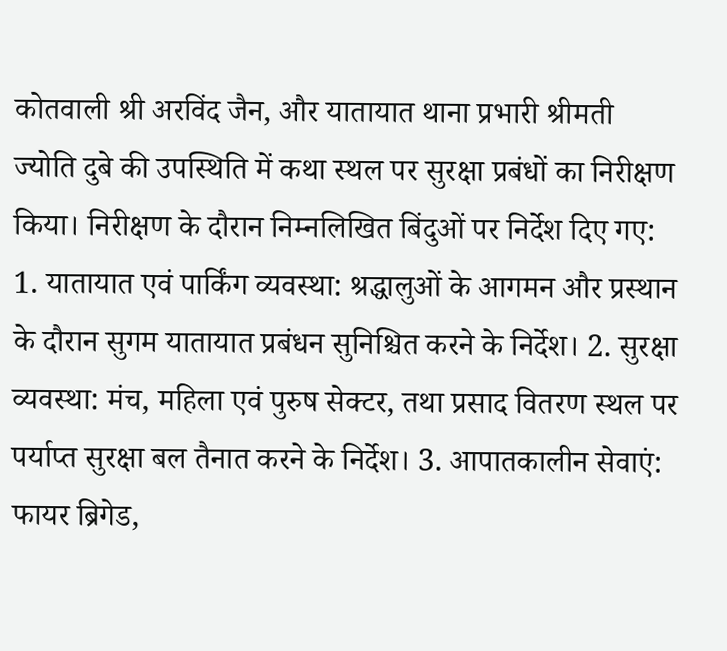कोतवाली श्री अरविंद जैन, और यातायात थाना प्रभारी श्रीमती ज्योति दुबे की उपस्थिति में कथा स्थल पर सुरक्षा प्रबंधों का निरीक्षण किया। निरीक्षण के दौरान निम्नलिखित बिंदुओं पर निर्देश दिए गए: 1. यातायात एवं पार्किंग व्यवस्था: श्रद्धालुओं के आगमन और प्रस्थान के दौरान सुगम यातायात प्रबंधन सुनिश्चित करने के निर्देश। 2. सुरक्षा व्यवस्था: मंच, महिला एवं पुरुष सेक्टर, तथा प्रसाद वितरण स्थल पर पर्याप्त सुरक्षा बल तैनात करने के निर्देश। 3. आपातकालीन सेवाएं: फायर ब्रिगेड,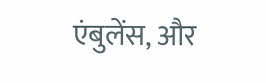एंबुलेंस, और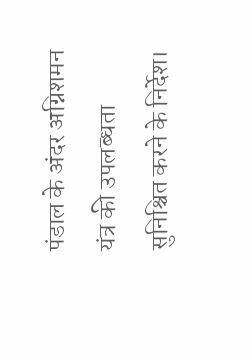पंडाल के अंदर अग्निशमन यंत्र की उपलब्धता सुनिश्चित करने के निर्देश।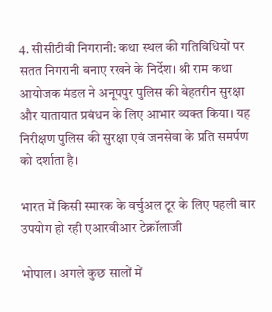4. सीसीटीवी निगरानी: कथा स्थल की गतिविधियों पर सतत निगरानी बनाए रखने के निर्देश। श्री राम कथा आयोजक मंडल ने अनूपपुर पुलिस की बेहतरीन सुरक्षा और यातायात प्रबंधन के लिए आभार व्यक्त किया। यह निरीक्षण पुलिस की सुरक्षा एवं जनसेवा के प्रति समर्पण को दर्शाता है।

भारत में किसी स्मारक के वर्चुअल टूर के लिए पहली बार उपयोग हो रही एआरवीआर टेक्नॉलाजी

भोपाल। अगले कुछ सालों में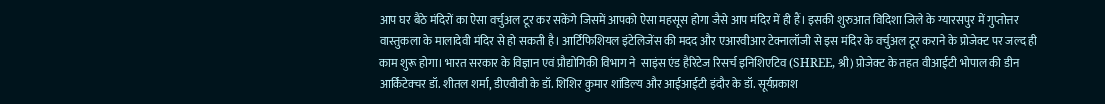आप घर बैठे मंदिरों का ऐसा वर्चुअल टूर कर सकेंगे जिसमें आपको ऐसा महसूस होगा जैसे आप मंदिर में ही हैं। इसकी शुरुआत विदिशा जिले के ग्यारसपुर में गुप्तोत्तर वास्तुकला के मालादेवी मंदिर से हो सकती है। आर्टिफिशियल इंटेलिजेंस की मदद और एआरवीआर टेक्नालॉजी से इस मंदिर के वर्चुअल टूर कराने के प्रोजेक्ट पर जल्द ही काम शुरू होगा। भारत सरकार के विज्ञान एवं प्रौद्योगिकी विभाग ने  साइंस एंड हैरिटेज रिसर्च इनिशिएटिव (SHREE, श्री) प्रोजेक्ट के तहत वीआईटी भोपाल की डीन आर्किटेक्चर डॉ. शीतल शर्मा, डीएवीवी के डॉ. शिशिर कुमार शांडिल्य और आईआईटी इंदौर के डॉ. सूर्यप्रकाश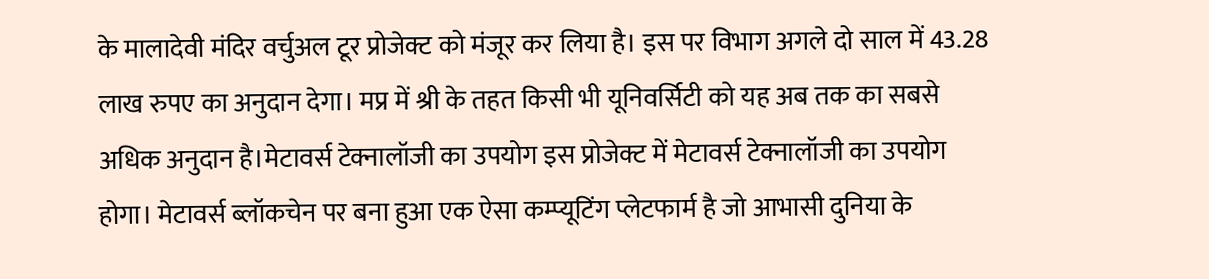के मालादेवी मंदिर वर्चुअल टूर प्रोजेक्ट को मंजूर कर लिया है। इस पर विभाग अगले दो साल में 43.28 लाख रुपए का अनुदान देगा। मप्र में श्री के तहत किसी भी यूनिवर्सिटी को यह अब तक का सबसे अधिक अनुदान है।मेटावर्स टेक्नालॉजी का उपयोग इस प्रोजेक्ट में मेटावर्स टेक्नालॉजी का उपयोग होगा। मेटावर्स ब्लॉकचेन पर बना हुआ एक ऐसा कम्प्यूटिंग प्लेटफार्म है जो आभासी दुनिया के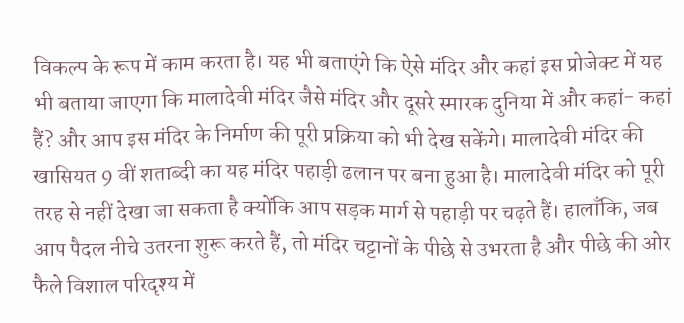विकल्प के रूप में काम करता है। यह भी बताएंगे कि ऐसे मंदिर और कहां इस प्रोजेक्ट में यह भी बताया जाएगा कि मालादेवी मंदिर जैसे मंदिर और दूसरे स्मारक दुनिया में और कहां- कहां हैं? और आप इस मंदिर के निर्माण की पूरी प्रक्रिया को भी देख सकेंगे। मालादेवी मंदिर की खासियत 9 वीं शताब्दी का यह मंदिर पहाड़ी ढलान पर बना हुआ है। मालादेवी मंदिर को पूरी तरह से नहीं देखा जा सकता है क्योंकि आप सड़क मार्ग से पहाड़ी पर चढ़ते हैं। हालाँकि, जब आप पैदल नीचे उतरना शुरू करते हैं, तो मंदिर चट्टानों के पीछे से उभरता है और पीछे की ओर फैले विशाल परिदृश्य में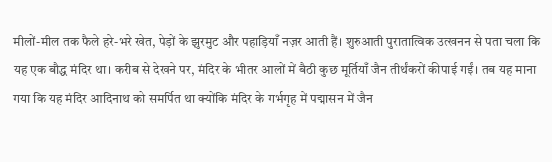मीलों-मील तक फैले हरे-भरे खेत, पेड़ों के झुरमुट और पहाड़ियाँ नज़र आती हैं। शुरुआती पुरातात्विक उत्खनन से पता चला कि यह एक बौद्ध मंदिर था। करीब से देखने पर, मंदिर के भीतर आलों में बैठी कुछ मूर्तियाँ जैन तीर्थंकरों कीपाई गईं। तब यह माना गया कि यह मंदिर आदिनाथ को समर्पित था क्योंकि मंदिर के गर्भगृह में पद्मासन में जैन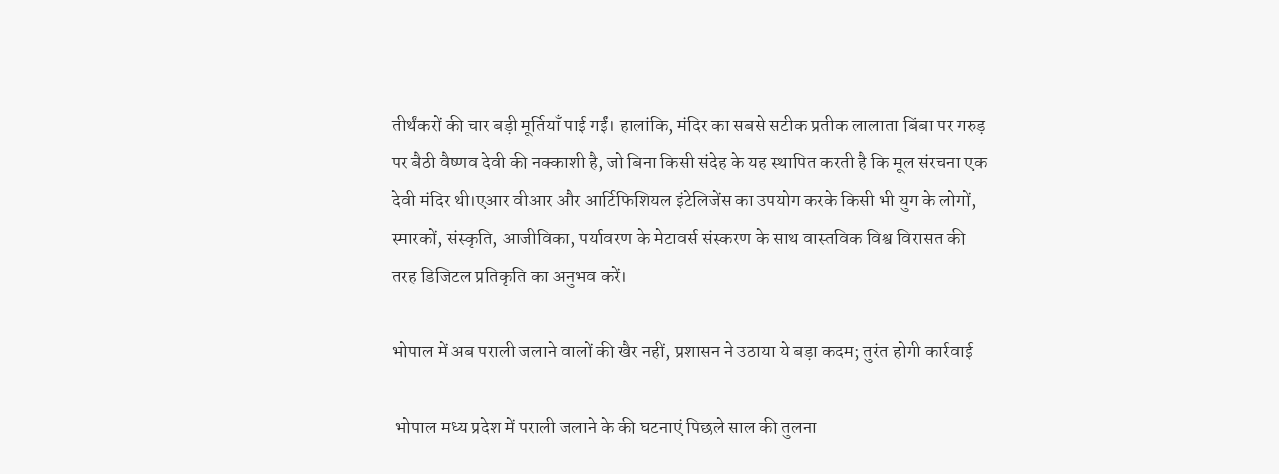तीर्थंकरों की चार बड़ी मूर्तियाँ पाई गईं। हालांकि, मंदिर का सबसे सटीक प्रतीक लालाता बिंबा पर गरुड़ पर बैठी वैष्णव देवी की नक्काशी है, जो बिना किसी संदेह के यह स्थापित करती है कि मूल संरचना एक देवी मंदिर थी।एआर वीआर और आर्टिफिशियल इंटेलिजेंस का उपयोग करके किसी भी युग के लोगों, स्मारकों, संस्कृति, आजीविका, पर्यावरण के मेटावर्स संस्करण के साथ वास्तविक विश्व विरासत की तरह डिजिटल प्रतिकृति का अनुभव करें।

भोपाल में अब पराली जलाने वालों की खैर नहीं, प्रशासन ने उठाया ये बड़ा कदम; तुरंत होगी कार्रवाई

 भोपाल मध्य प्रदेश में पराली जलाने के की घटनाएं पिछले साल की तुलना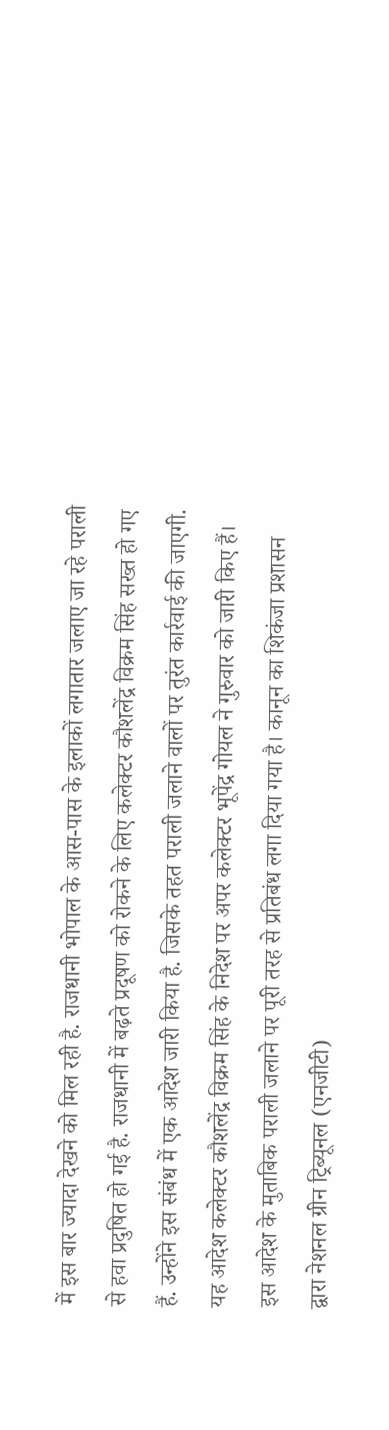में इस बार ज्यादा देखने को मिल रही है. राजधानी भोपाल के आस-पास के इलाकों लगातार जलाए जा रहे पराली से हवा प्रदुषित हो गई है. राजधानी में बढ़ते प्रदूषण को रोकने के लिए कलेक्टर कौशलेंद्र विक्रम सिंह सख्त हो गए हैं. उन्होंने इस संबंध में एक आदेश जारी किया है. जिसके तहत पराली जलाने वालों पर तुरंत कार्रवाई की जाएगी. यह आदेश कलेक्टर कौशलेंद्र विक्रम सिंह के निदेश पर अपर कलेक्टर भूपेंद्र गोयल ने गुरुवार को जारी किए हैं। इस आदेश के मुताबिक पराली जलाने पर पूरी तरह से प्रतिबंध लगा दिया गया है। कानून का शिकंजा प्रशासन द्वारा नेशनल ग्रीन ट्रिब्यूनल (एनजीटी)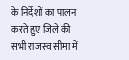के निर्देशों का पालन करते हुए जिले की सभी राजस्व सीमा में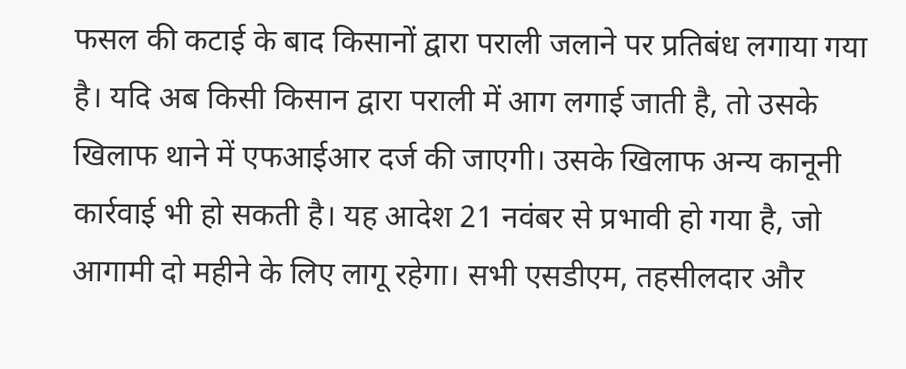फसल की कटाई के बाद किसानों द्वारा पराली जलाने पर प्रतिबंध लगाया गया है। यदि अब किसी किसान द्वारा पराली में आग लगाई जाती है, तो उसके खिलाफ थाने में एफआईआर दर्ज की जाएगी। उसके खिलाफ अन्य कानूनी कार्रवाई भी हो सकती है। यह आदेश 21 नवंबर से प्रभावी हो गया है, जो आगामी दो महीने के लिए लागू रहेगा। सभी एसडीएम, तहसीलदार और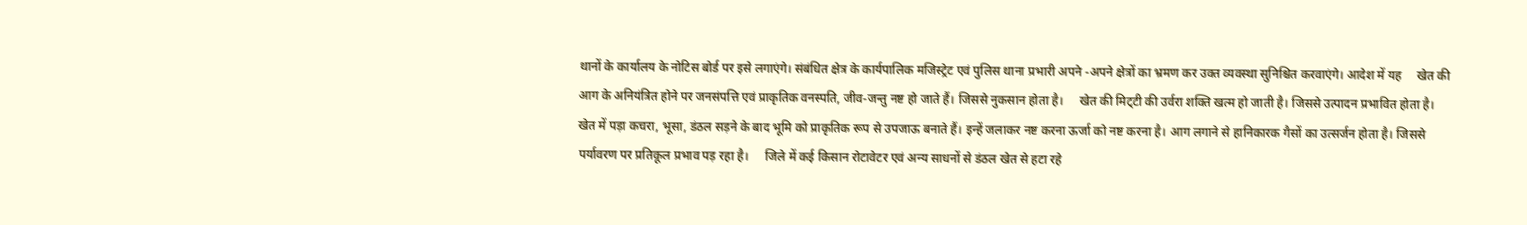थानों के कार्यालय के नोटिस बोर्ड पर इसे लगाएंगे। संबंधित क्षेत्र के कार्यपालिक मजिस्ट्रेट एवं पुलिस थाना प्रभारी अपने -अपने क्षेत्रों का भ्रमण कर उक्त व्यवस्था सुनिश्चित करवाएंगे। आदेश में यह     खेत की आग के अनियंत्रित होने पर जनसंपत्ति एवं प्राकृतिक वनस्पति, जीव-जन्तु नष्ट हो जाते हैं। जिससे नुकसान होता है।     खेत की मिट्‌टी की उर्वरा शक्ति खत्म हो जाती है। जिससे उत्पादन प्रभावित होता है।     खेत में पड़ा कचरा, भूसा, डंठल सड़ने के बाद भूमि को प्राकृतिक रूप से उपजाऊ बनाते हैं। इन्हें जलाकर नष्ट करना ऊर्जा को नष्ट करना है। आग लगाने से हानिकारक गैसों का उत्सर्जन होता है। जिससे पर्यावरण पर प्रतिकूल प्रभाव पड़ रहा है।     जिले में कई किसान रोटावेटर एवं अन्य साधनों से डंठल खेत से हटा रहे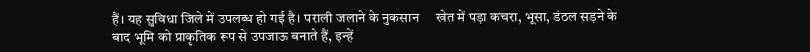हैं। यह सुविधा जिले में उपलब्ध हो गई है। पराली जलाने के नुकसान     खेत में पड़ा कचरा, भूसा, डंठल सड़ने के बाद भूमि को प्राकृतिक रूप से उपजाऊ बनाते हैं, इन्हें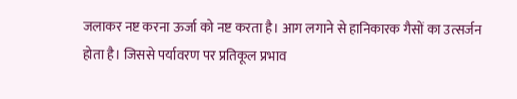जलाकर नष्ट करना ऊर्जा को नष्ट करता है। आग लगाने से हानिकारक गैसों का उत्सर्जन होता है। जिससे पर्यावरण पर प्रतिकूल प्रभाव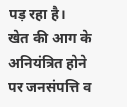पड़ रहा है।     खेत की आग के अनियंत्रित होने पर जनसंपत्ति व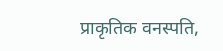प्राकृतिक वनस्पति,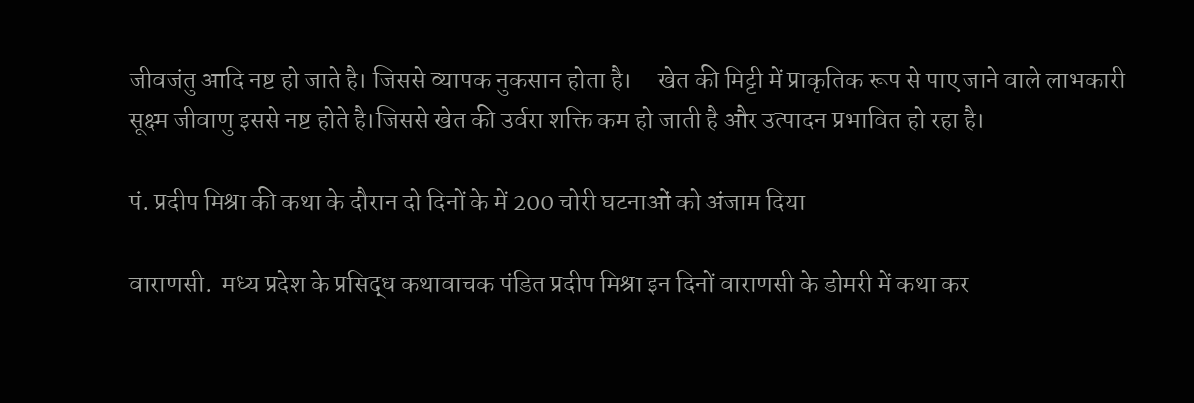जीवजंतु आदि नष्ट हो जाते है। जिससे व्यापक नुकसान होता है।     खेत की मिट्टी में प्राकृतिक रूप से पाए जाने वाले लाभकारी सूक्ष्म जीवाणु इससे नष्ट होते है।जिससे खेत की उर्वरा शक्ति कम हो जाती है और उत्पादन प्रभावित हो रहा है।

पं. प्रदीप मिश्रा की कथा के दौरान दो दिनों के में 200 चोरी घटनाओं को अंजाम दिया

वाराणसी.  मध्य प्रदेश के प्रसिद्ध कथावाचक पंडित प्रदीप मिश्रा इन दिनों वाराणसी के डोमरी में कथा कर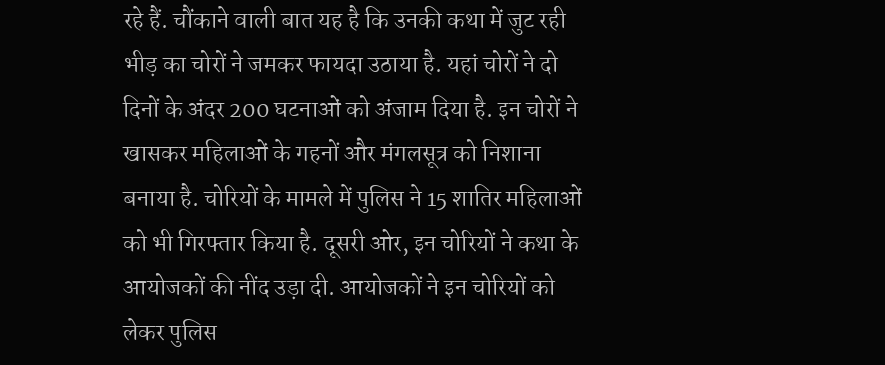रहे हैं. चौंकाने वाली बात यह है कि उनकी कथा में जुट रही भीड़ का चोरों ने जमकर फायदा उठाया है. यहां चोरों ने दो दिनों के अंदर 200 घटनाओं को अंजाम दिया है. इन चोरों ने खासकर महिलाओं के गहनों और मंगलसूत्र को निशाना बनाया है. चोरियों के मामले में पुलिस ने 15 शातिर महिलाओं को भी गिरफ्तार किया है. दूसरी ओर, इन चोरियों ने कथा के आयोजकों की नींद उड़ा दी. आयोजकों ने इन चोरियों को लेकर पुलिस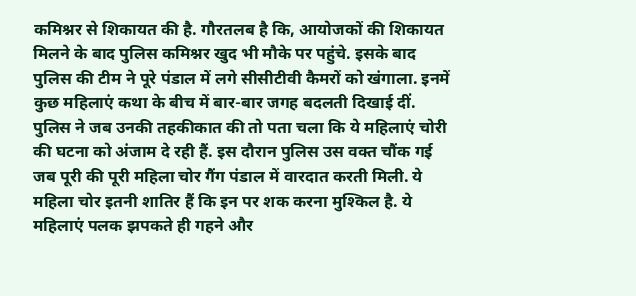कमिश्नर से शिकायत की है. गौरतलब है कि, आयोजकों की शिकायत मिलने के बाद पुलिस कमिश्नर खुद भी मौके पर पहुंचे. इसके बाद पुलिस की टीम ने पूरे पंडाल में लगे सीसीटीवी कैमरों को खंगाला. इनमें कुछ महिलाएं कथा के बीच में बार-बार जगह बदलती दिखाई दीं. पुलिस ने जब उनकी तहकीकात की तो पता चला कि ये महिलाएं चोरी की घटना को अंजाम दे रही हैं. इस दौरान पुलिस उस वक्त चौंक गई जब पूरी की पूरी महिला चोर गैंग पंडाल में वारदात करती मिली. ये महिला चोर इतनी शातिर हैं कि इन पर शक करना मुश्किल है. ये महिलाएं पलक झपकते ही गहने और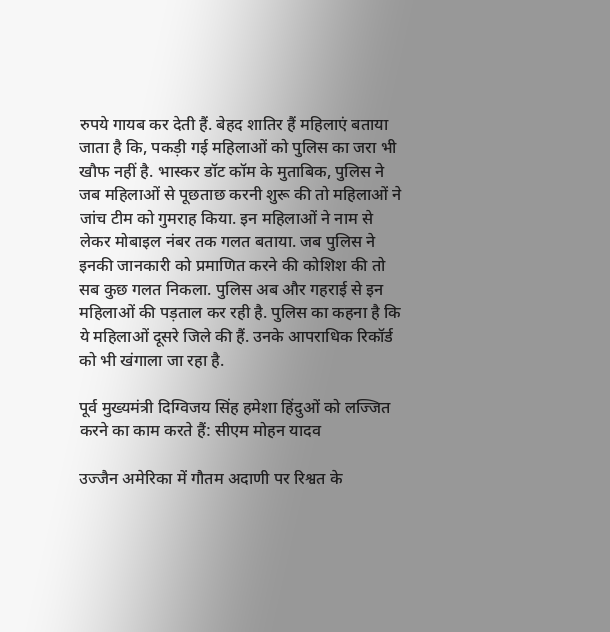रुपये गायब कर देती हैं. बेहद शातिर हैं महिलाएं बताया जाता है कि, पकड़ी गई महिलाओं को पुलिस का जरा भी खौफ नहीं है. भास्कर डॉट कॉम के मुताबिक, पुलिस ने जब महिलाओं से पूछताछ करनी शुरू की तो महिलाओं ने जांच टीम को गुमराह किया. इन महिलाओं ने नाम से लेकर मोबाइल नंबर तक गलत बताया. जब पुलिस ने इनकी जानकारी को प्रमाणित करने की कोशिश की तो सब कुछ गलत निकला. पुलिस अब और गहराई से इन महिलाओं की पड़ताल कर रही है. पुलिस का कहना है कि ये महिलाओं दूसरे जिले की हैं. उनके आपराधिक रिकॉर्ड को भी खंगाला जा रहा है.

पूर्व मुख्यमंत्री दिग्विजय सिंह हमेशा हिंदुओं को लज्जित करने का काम करते हैं: सीएम मोहन यादव

उज्जैन अमेरिका में गौतम अदाणी पर रिश्वत के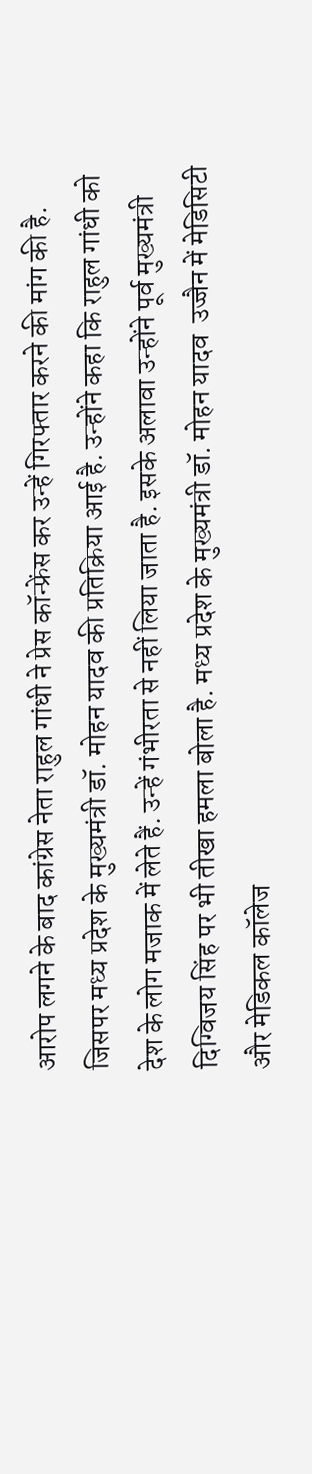आरोप लगने के बाद कांग्रेस नेता राहुल गांधी ने प्रेस कॉन्फ्रेंस कर उन्हें गिरफ्तार करने की मांग की है. जिसपर मध्य प्रदेश के मुख्यमंत्री डॉ. मोहन यादव की प्रतिक्रिया आई है. उन्होंने कहा कि राहुल गांधी को देश के लोग मजाक में लेते हैं. उन्हें गंभीरता से नहीं लिया जाता है. इसके अलावा उन्होंने पूर्व मुख्यमंत्री दिग्विजय सिंह पर भी तीखा हमला बोला है. मध्य प्रदेश के मुख्यमंत्री डॉ. मोहन यादव  उज्जैन में मेडिसिटी और मेडिकल कॉलेज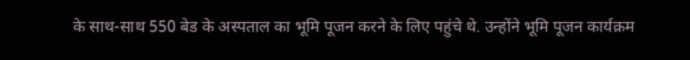के साथ-साथ 550 बेड के अस्पताल का भूमि पूजन करने के लिए पहुंचे थे. उन्होंने भूमि पूजन कार्यक्रम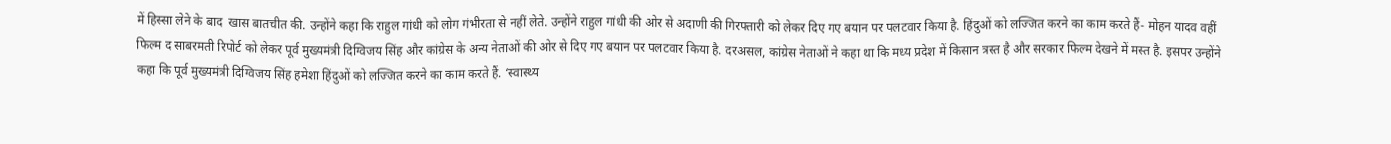में हिस्सा लेने के बाद  खास बातचीत की. उन्होंने कहा कि राहुल गांधी को लोग गंभीरता से नहीं लेते. उन्होंने राहुल गांधी की ओर से अदाणी की गिरफ्तारी को लेकर दिए गए बयान पर पलटवार किया है. हिंदुओं को लज्जित करने का काम करते हैं- मोहन यादव वहीं फिल्म द साबरमती रिपोर्ट को लेकर पूर्व मुख्यमंत्री दिग्विजय सिंह और कांग्रेस के अन्य नेताओं की ओर से दिए गए बयान पर पलटवार किया है. दरअसल, कांग्रेस नेताओं ने कहा था कि मध्य प्रदेश में किसान त्रस्त है और सरकार फिल्म देखने में मस्त है. इसपर उन्होंने कहा कि पूर्व मुख्यमंत्री दिग्विजय सिंह हमेशा हिंदुओं को लज्जित करने का काम करते हैं. ‘स्वास्थ्य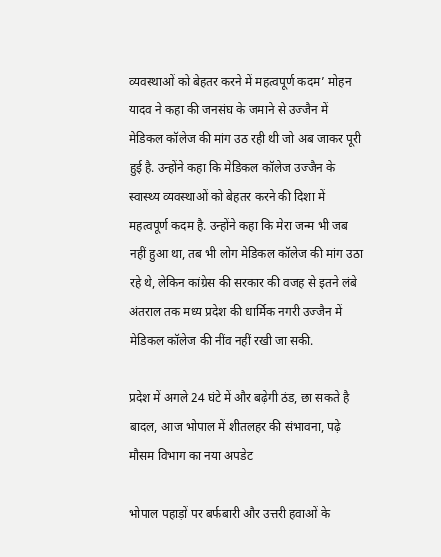व्यवस्थाओं को बेहतर करने में महत्वपूर्ण कदम’ मोहन यादव ने कहा की जनसंघ के जमाने से उज्जैन में मेडिकल कॉलेज की मांग उठ रही थी जो अब जाकर पूरी हुई है. उन्होंने कहा कि मेडिकल कॉलेज उज्जैन के स्वास्थ्य व्यवस्थाओं को बेहतर करने की दिशा में महत्वपूर्ण कदम है. उन्होंने कहा कि मेरा जन्म भी जब नहीं हुआ था, तब भी लोग मेडिकल कॉलेज की मांग उठा रहे थे, लेकिन कांग्रेस की सरकार की वजह से इतने लंबे अंतराल तक मध्य प्रदेश की धार्मिक नगरी उज्जैन में मेडिकल कॉलेज की नींव नहीं रखी जा सकी.

प्रदेश में अगले 24 घंटे में और बढ़ेगी ठंड, छा सकते है बादल, आज भोपाल में शीतलहर की संभावना, पढ़े मौसम विभाग का नया अपडेट

भोपाल पहाड़ों पर बर्फबारी और उत्तरी हवाओं के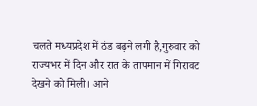चलते मध्यप्रदेश में ठंड बढ़ने लगी है,गुरुवार को राज्यभर में दिन और रात के तापमान में गिरावट देखने को मिली। आने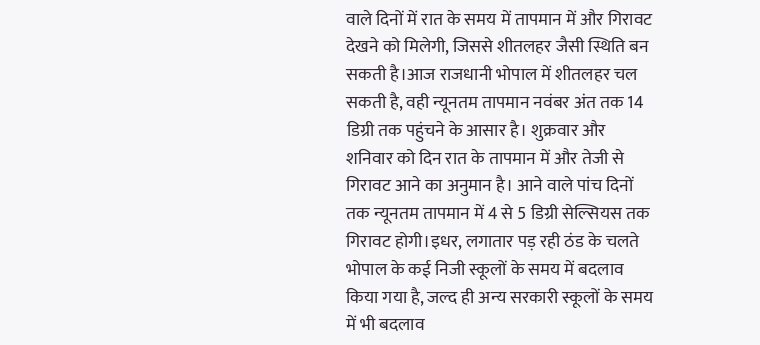वाले दिनों में रात के समय में तापमान में और गिरावट देखने को मिलेगी, जिससे शीतलहर जैसी स्थिति बन सकती है।आज राजधानी भोपाल में शीतलहर चल सकती है, वही न्यूनतम तापमान नवंबर अंत तक 14 डिग्री तक पहुंचने के आसार है। शुक्रवार और शनिवार को दिन रात के तापमान में और तेजी से गिरावट आने का अनुमान है। आने वाले पांच दिनों तक न्यूनतम तापमान में 4 से 5 डिग्री सेल्सियस तक गिरावट होगी।इधर, लगातार पड़ रही ठंड के चलते भोपाल के कई निजी स्कूलों के समय में बदलाव किया गया है, जल्द ही अन्य सरकारी स्कूलों के समय में भी बदलाव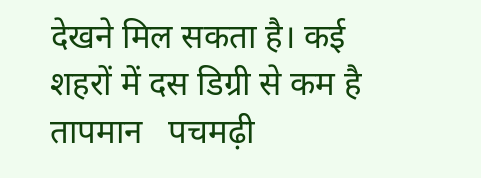देखने मिल सकता है। कई शहरों में दस डिग्री से कम है तापमान   पचमढ़ी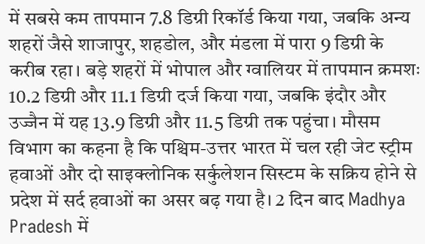में सबसे कम तापमान 7.8 डिग्री रिकॉर्ड किया गया, जबकि अन्य शहरों जैसे शाजापुर, शहडोल, और मंडला में पारा 9 डिग्री के करीब रहा। बड़े शहरों में भोपाल और ग्वालियर में तापमान क्रमशः 10.2 डिग्री और 11.1 डिग्री दर्ज किया गया, जबकि इंदौर और उज्जैन में यह 13.9 डिग्री और 11.5 डिग्री तक पहुंचा। मौसम विभाग का कहना है कि पश्चिम-उत्तर भारत में चल रही जेट स्ट्रीम हवाओं और दो साइक्लोनिक सर्कुलेशन सिस्टम के सक्रिय होने से प्रदेश में सर्द हवाओं का असर बढ़ गया है। 2 दिन बाद Madhya Pradesh में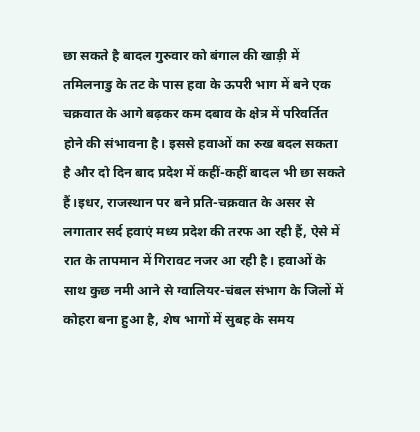छा सकते है बादल गुरुवार को बंगाल की खाड़ी में तमिलनाडु के तट के पास हवा के ऊपरी भाग में बने एक चक्रवात के आगे बढ़कर कम दबाव के क्षेत्र में परिवर्तित होने की संभावना है। इससे हवाओं का रुख बदल सकता है और दो दिन बाद प्रदेश में कहीं-कहीं बादल भी छा सकते हैं।इधर, राजस्थान पर बने प्रति-चक्रवात के असर से लगातार सर्द हवाएं मध्य प्रदेश की तरफ आ रही हैं, ऐसे में रात के तापमान में गिरावट नजर आ रही है। हवाओं के साथ कुछ नमी आने से ग्वालियर-चंबल संभाग के जिलों में कोहरा बना हुआ है, शेष भागों में सुबह के समय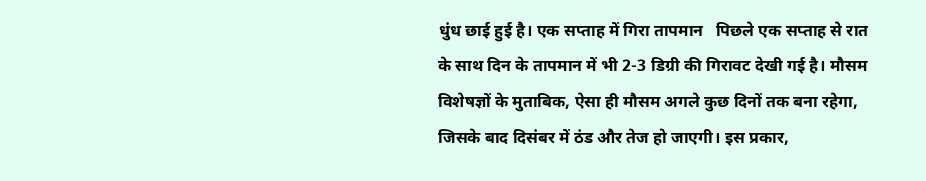धुंध छाई हुई है। एक सप्ताह में गिरा तापमान   पिछले एक सप्ताह से रात के साथ दिन के तापमान में भी 2-3 डिग्री की गिरावट देखी गई है। मौसम विशेषज्ञों के मुताबिक, ऐसा ही मौसम अगले कुछ दिनों तक बना रहेगा, जिसके बाद दिसंबर में ठंड और तेज हो जाएगी। इस प्रकार,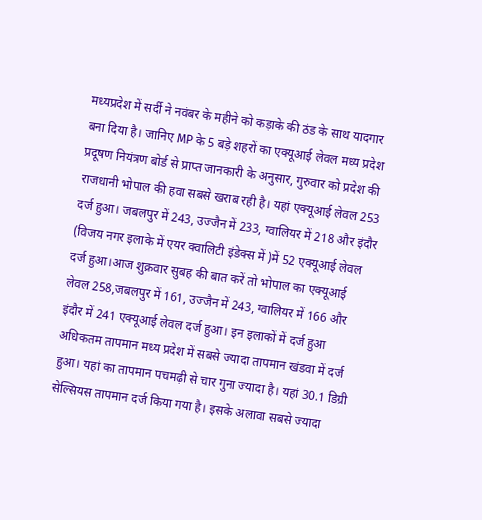मध्यप्रदेश में सर्दी ने नवंबर के महीने को कड़ाके की ठंड के साथ यादगार बना दिया है। जानिए MP के 5 बड़े शहरों का एक्यूआई लेवल मध्य प्रदेश प्रदूषण नियंत्रण बोर्ड से प्राप्त जानकारी के अनुसार, गुरुवार को प्रदेश की राजधानी भोपाल की हवा सबसे खराब रही है। यहां एक्यूआई लेवल 253 दर्ज हुआ। जबलपुर में 243, उज्जैन में 233, ग्वालियर में 218 और इंदौर (विजय नगर इलाके में एयर क्वालिटी इंडेक्स में )में 52 एक्यूआई लेवल दर्ज हुआ।आज शुक्रवार सुबह की बात करें तो भोपाल का एक्यूआई लेवल 258,जबलपुर में 161, उज्जैन में 243, ग्वालियर में 166 और इंदौर में 241 एक्यूआई लेवल दर्ज हुआ। इन इलाकों में दर्ज हुआ अधिकतम तापमान मध्य प्रदेश में सबसे ज्यादा तापमान खंडवा में दर्ज हुआ। यहां का तापमान पचमढ़ी से चार गुना ज्यादा है। यहां 30.1 डिग्री सेल्सियस तापमान दर्ज किया गया है। इसके अलावा सबसे ज्यादा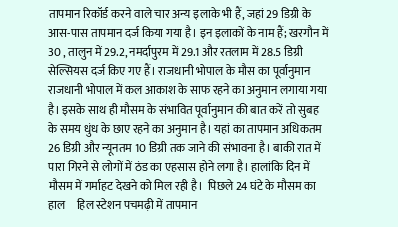तापमान रिकॉर्ड करने वाले चार अन्य इलाके भी हैं, जहां 29 डिग्री के आस-पास तापमान दर्ज किया गया है। इन इलाकों के नाम हैं; खरगौन में 30 , तालुन में 29.2, नमर्दापुरम में 29.1 और रतलाम में 28.5 डिग्री सेल्सियस दर्ज किए गए हैं। राजधानी भोपाल के मौस का पूर्वानुमान राजधानी भोपाल में कल आकाश के साफ रहने का अनुमान लगाया गया है। इसके साथ ही मौसम के संभावित पूर्वानुमान की बात करें तो सुबह के समय धुंध के छाए रहने का अनुमान है। यहां का तापमान अधिकतम 26 डिग्री और न्यूनतम 10 डिग्री तक जाने की संभावना है। बाकी रात में पारा गिरने से लोगों में ठंड का एहसास होने लगा है। हालांकि दिन में मौसम में गर्माहट देखने को मिल रही है।  पिछले 24 घंटे के मौसम का हाल     हिल स्टेशन पचमढ़ी में तापमान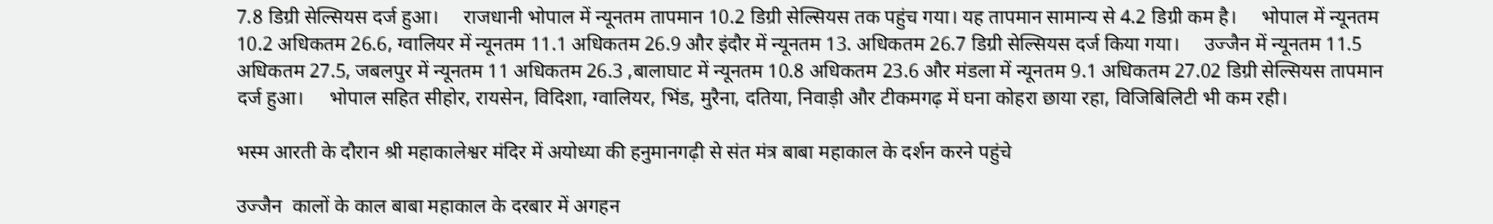7.8 डिग्री सेल्सियस दर्ज हुआ।     राजधानी भोपाल में न्यूनतम तापमान 10.2 डिग्री सेल्सियस तक पहुंच गया। यह तापमान सामान्य से 4.2 डिग्री कम है।     भोपाल में न्यूनतम 10.2 अधिकतम 26.6, ग्वालियर में न्यूनतम 11.1 अधिकतम 26.9 और इंदौर में न्यूनतम 13. अधिकतम 26.7 डिग्री सेल्सियस दर्ज किया गया।     उज्जैन में न्यूनतम 11.5 अधिकतम 27.5, जबलपुर में न्यूनतम 11 अधिकतम 26.3 ,बालाघाट में न्यूनतम 10.8 अधिकतम 23.6 और मंडला में न्यूनतम 9.1 अधिकतम 27.02 डिग्री सेल्सियस तापमान दर्ज हुआ।     भोपाल सहित सीहोर, रायसेन, विदिशा, ग्वालियर, भिंड, मुरैना, दतिया, निवाड़ी और टीकमगढ़ में घना कोहरा छाया रहा, विजिबिलिटी भी कम रही।

भस्म आरती के दौरान श्री महाकालेश्वर मंदिर में अयोध्या की हनुमानगढ़ी से संत मंत्र बाबा महाकाल के दर्शन करने पहुंचे

उज्जैन  कालों के काल बाबा महाकाल के दरबार में अगहन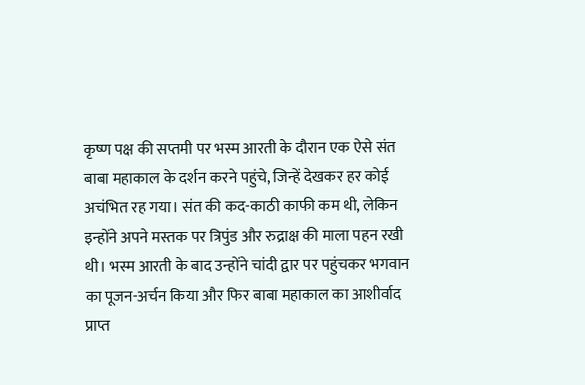कृष्ण पक्ष की सप्तमी पर भस्म आरती के दौरान एक ऐसे संत बाबा महाकाल के दर्शन करने पहुंचे, जिन्हें देखकर हर कोई अचंभित रह गया। संत की कद-काठी काफी कम थी, लेकिन इन्होंने अपने मस्तक पर त्रिपुंड और रुद्राक्ष की माला पहन रखी थी। भस्म आरती के बाद उन्होंने चांदी द्वार पर पहुंचकर भगवान का पूजन-अर्चन किया और फिर बाबा महाकाल का आशीर्वाद प्राप्त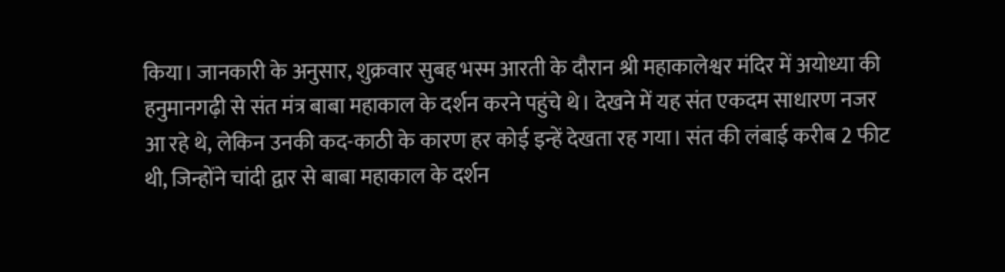किया। जानकारी के अनुसार, शुक्रवार सुबह भस्म आरती के दौरान श्री महाकालेश्वर मंदिर में अयोध्या की हनुमानगढ़ी से संत मंत्र बाबा महाकाल के दर्शन करने पहुंचे थे। देखने में यह संत एकदम साधारण नजर आ रहे थे, लेकिन उनकी कद-काठी के कारण हर कोई इन्हें देखता रह गया। संत की लंबाई करीब 2 फीट थी, जिन्होंने चांदी द्वार से बाबा महाकाल के दर्शन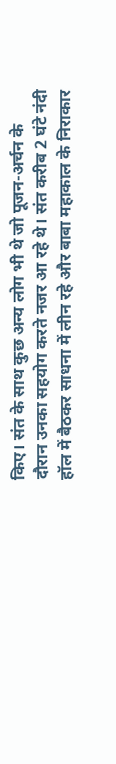किए। संत के साथ कुछ अन्य लोग भी थे जो पूजन-अर्चन के दौरान उनका सहयोग करते नजर आ रहे थे। संत करीब 2 घंटे नंदी हॉल में बैठकर साधना में लीन रहे और बाबा महाकाल के निराकार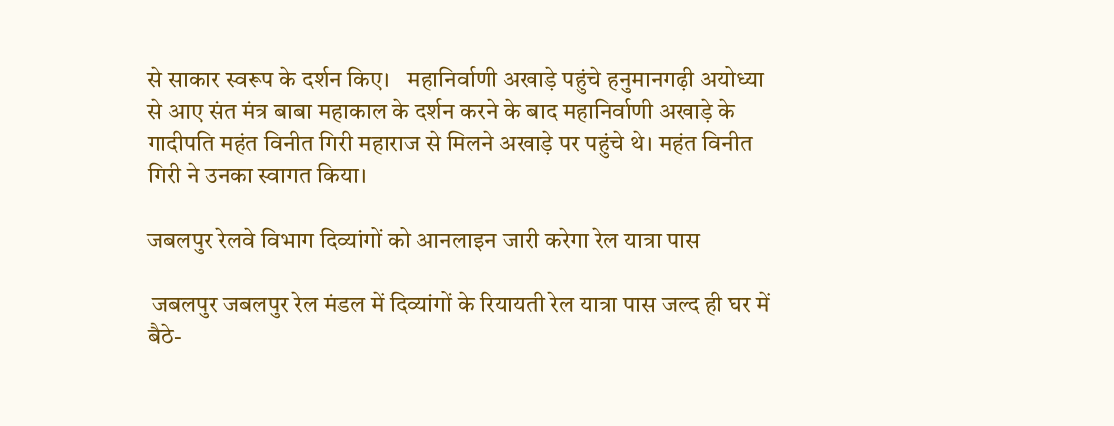से साकार स्वरूप के दर्शन किए।   महानिर्वाणी अखाड़े पहुंचे हनुमानगढ़ी अयोध्या से आए संत मंत्र बाबा महाकाल के दर्शन करने के बाद महानिर्वाणी अखाड़े के गादीपति महंत विनीत गिरी महाराज से मिलने अखाड़े पर पहुंचे थे। महंत विनीत गिरी ने उनका स्वागत किया।

जबलपुर रेलवे विभाग दिव्यांगों को आनलाइन जारी करेगा रेल यात्रा पास

 जबलपुर जबलपुर रेल मंडल में दिव्यांगों के रियायती रेल यात्रा पास जल्द ही घर में बैठे-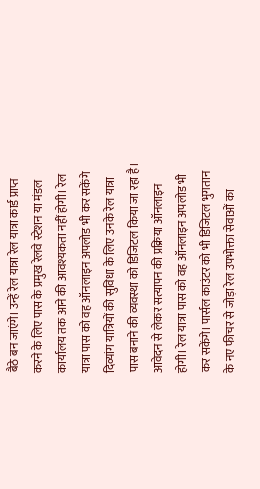बैठे बन जाएंगे। उन्हें रेल यात्रा रेल यात्रा कार्ड प्राप्त करने के लिए पास के प्रमुख रेलवे स्टेशन या मंडल कार्यालय तक आने की आवश्यकता नहीं होगी। रेल यात्रा पास को वह ऑनलाइन अपलोड भी कर सकेंगे दिव्यांग यात्रियों की सुविधा के लिए उनके रेल यात्रा पास बनाने की व्यवस्था को डिजिटल किया जा रहा है। आवेदन से लेकर सत्यापन की प्रक्रिया ऑनलाइन होगी। रेल यात्रा पास को वह ऑनलाइन अपलोड भी कर सकेंगे। पार्सल काउंटर को भी डिजिटल भुगतान के नए फीचर से जोड़ा रेल उपभोक्ता सेवाओं का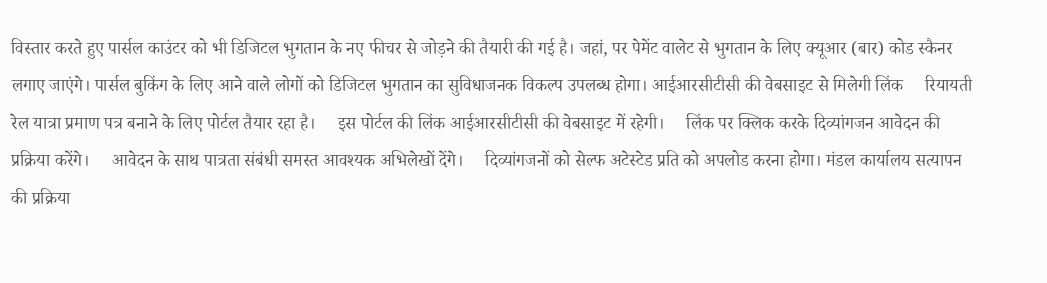विस्तार करते हुए पार्सल काउंटर को भी डिजिटल भुगतान के नए फीचर से जोड़ने की तैयारी की गई है। जहां, पर पेमेंट वालेट से भुगतान के लिए क्यूआर (बार) कोड स्कैनर लगाए जाएंगे। पार्सल बुकिंग के लिए आने वाले लोगों को डिजिटल भुगतान का सुविधाजनक विकल्प उपलब्ध होगा। आईआरसीटीसी की वेबसाइट से मिलेगी लिंक     रियायती रेल यात्रा प्रमाण पत्र बनाने के लिए पोर्टल तैयार रहा है।     इस पोर्टल की लिंक आईआरसीटीसी की वेबसाइट में रहेगी।     लिंक पर क्लिक करके दिव्यांगजन आवेदन की प्रक्रिया करेंगे।     आवेदन के साथ पात्रता संबंधी समस्त आवश्यक अभिलेखों देंगे।     दिव्यांगजनों को सेल्फ अटेस्टेड प्रति को अपलोड करना होगा। मंडल कार्यालय सत्यापन की प्रक्रिया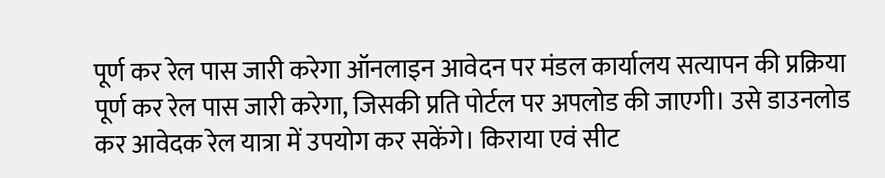पूर्ण कर रेल पास जारी करेगा ऑनलाइन आवेदन पर मंडल कार्यालय सत्यापन की प्रक्रिया पूर्ण कर रेल पास जारी करेगा, जिसकी प्रति पोर्टल पर अपलोड की जाएगी। उसे डाउनलोड कर आवेदक रेल यात्रा में उपयोग कर सकेंगे। किराया एवं सीट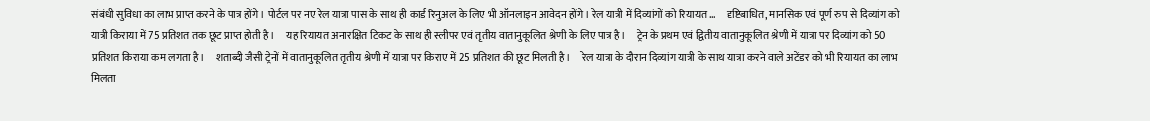संबंधी सुविधा का लाभ प्राप्त करने के पात्र होंगे। पोर्टल पर नए रेल यात्रा पास के साथ ही कार्ड रिनुअल के लिए भी ऑनलाइन आवेदन होंगे। रेल यात्री में दिव्यांगों को रियायत …     दृष्टिबाधित, मानसिक एवं पूर्ण रुप से दिव्यांग को यात्री किराया में 75 प्रतिशत तक छूट प्राप्त होती है।     यह रियायत अनारक्षित टिकट के साथ ही स्लीपर एवं तृतीय वातानुकूलित श्रेणी के लिए पात्र है।     ट्रेन के प्रथम एवं द्वितीय वातानुकूलित श्रेणी में यात्रा पर दिव्यांग को 50 प्रतिशत किराया कम लगता है।     शताब्दी जैसी ट्रेनों में वातानुकूलित तृतीय श्रेणी में यात्रा पर किराए में 25 प्रतिशत की छूट मिलती है।     रेल यात्रा के दौरान दिव्यांग यात्री के साथ यात्रा करने वाले अटेंडर को भी रियायत का लाभ मिलता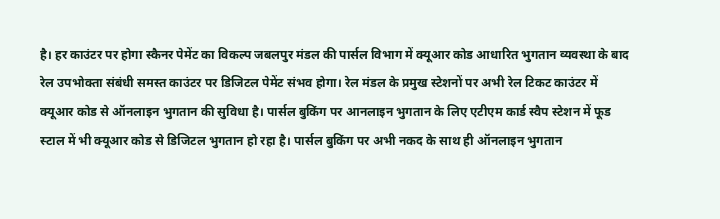है। हर काउंटर पर होगा स्कैनर पेमेंट का विकल्प जबलपुर मंडल की पार्सल विभाग में क्यूआर कोड आधारित भुगतान व्यवस्था के बाद रेल उपभोक्ता संबंधी समस्त काउंटर पर डिजिटल पेमेंट संभव होगा। रेल मंडल के प्रमुख स्टेशनों पर अभी रेल टिकट काउंटर में क्यूआर कोड से ऑनलाइन भुगतान की सुविधा है। पार्सल बुकिंग पर आनलाइन भुगतान के लिए एटीएम कार्ड स्वैप स्टेशन में फूड स्टाल में भी क्यूआर कोड से डिजिटल भुगतान हो रहा है। पार्सल बुकिंग पर अभी नकद के साथ ही ऑनलाइन भुगतान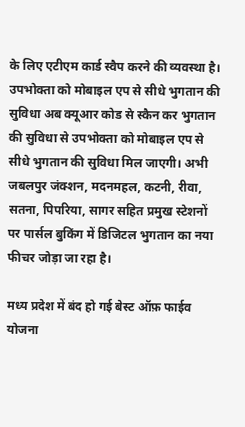के लिए एटीएम कार्ड स्वैप करने की व्यवस्था है। उपभोक्ता को मोबाइल एप से सीधे भुगतान की सुविधा अब क्यूआर कोड से स्कैन कर भुगतान की सुविधा से उपभोक्ता को मोबाइल एप से सीधे भुगतान की सुविधा मिल जाएगी। अभी जबलपुर जंक्शन, मदनमहल, कटनी, रीवा, सतना, पिपरिया, सागर सहित प्रमुख स्टेशनों पर पार्सल बुकिंग में डिजिटल भुगतान का नया फीचर जोड़ा जा रहा है।

मध्य प्रदेश में बंद हो गई बेस्ट ऑफ़ फाईव योजना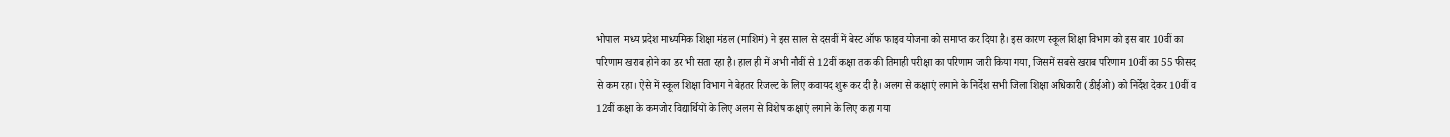भोपाल  मध्य प्रदेश माध्यमिक शिक्षा मंडल (माशिमं) ने इस साल से दसवीं में बेस्ट ऑफ फाइव योजना को समाप्त कर दिया है। इस कारण स्कूल शिक्षा विभाग को इस बार 10वीं का परिणाम खराब होने का डर भी सता रहा है। हाल ही में अभी नौवीं से 12वीं कक्षा तक की तिमाही परीक्षा का परिणाम जारी किया गया, जिसमें सबसे खराब परिणाम 10वीं का 55 फीसद से कम रहा। ऐसे में स्कूल शिक्षा विभाग ने बेहतर रिजल्ट के लिए कवायद शुरू कर दी है। अलग से कक्षाएं लगाने के निर्देश सभी जिला शिक्षा अधिकारी (डीईओ) को निर्देश देकर 10वीं व 12वीं कक्षा के कमजोर विद्यार्थियों के लिए अलग से विशेष कक्षाएं लगाने के लिए कहा गया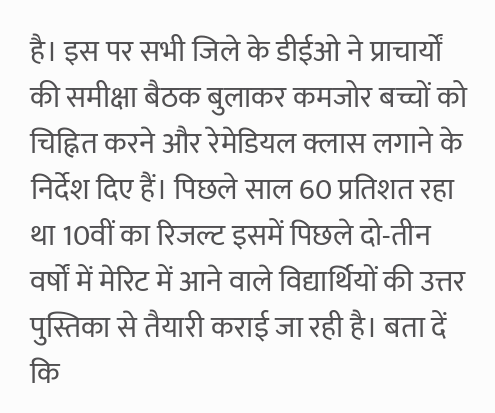है। इस पर सभी जिले के डीईओ ने प्राचार्यों की समीक्षा बैठक बुलाकर कमजोर बच्चों को चिह्नित करने और रेमेडियल क्लास लगाने के निर्देश दिए हैं। पिछले साल 60 प्रतिशत रहा था 10वीं का रिजल्ट इसमें पिछले दो-तीन वर्षों में मेरिट में आने वाले विद्यार्थियों की उत्तर पुस्तिका से तैयारी कराई जा रही है। बता दें कि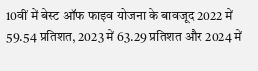10वीं में बेस्ट ऑफ फाइव योजना के बावजूद 2022 में 59.54 प्रतिशत, 2023 में 63.29 प्रतिशत और 2024 में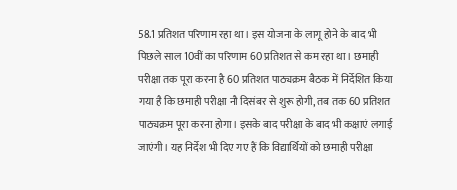58.1 प्रतिशत परिणाम रहा था। इस योजना के लागू होने के बाद भी पिछले साल 10वीं का परिणाम 60 प्रतिशत से कम रहा था। छमाही परीक्षा तक पूरा करना है 60 प्रतिशत पाठ्यक्रम बैठक में निर्देशित किया गया है कि छमाही परीक्षा नौ दिसंबर से शुरू होगी, तब तक 60 प्रतिशत पाठ्यक्रम पूरा करना होगा। इसके बाद परीक्षा के बाद भी कक्षाएं लगाई जाएंगी। यह निर्देश भी दिए गए हैं कि विद्यार्थियों को छमाही परीक्षा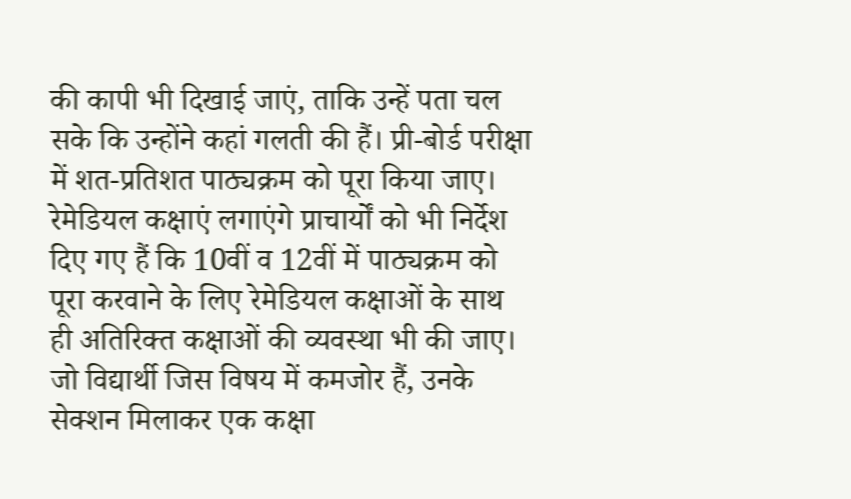की कापी भी दिखाई जाएं, ताकि उन्हें पता चल सके कि उन्होंने कहां गलती की हैं। प्री-बोर्ड परीक्षा में शत-प्रतिशत पाठ्यक्रम को पूरा किया जाए। रेमेडियल कक्षाएं लगाएंगे प्राचार्यों को भी निर्देश दिए गए हैं कि 10वीं व 12वीं में पाठ्यक्रम को पूरा करवाने के लिए रेमेडियल कक्षाओं के साथ ही अतिरिक्त कक्षाओं की व्यवस्था भी की जाए। जो विद्यार्थी जिस विषय में कमजोर हैं, उनके सेक्शन मिलाकर एक कक्षा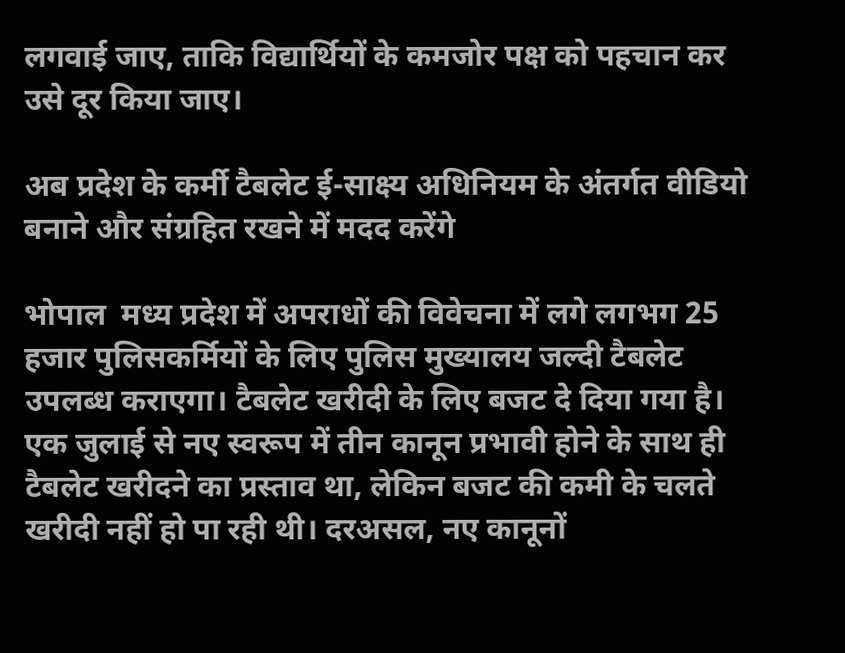लगवाई जाए, ताकि विद्यार्थियों के कमजोर पक्ष को पहचान कर उसे दूर किया जाए।

अब प्रदेश के कर्मी टैबलेट ई-साक्ष्य अधिनियम के अंतर्गत वीडियो बनाने और संग्रहित रखने में मदद करेंगे

भोपाल  मध्य प्रदेश में अपराधों की विवेचना में लगे लगभग 25 हजार पुलिसकर्मियों के लिए पुलिस मुख्यालय जल्दी टैबलेट उपलब्ध कराएगा। टैबलेट खरीदी के लिए बजट दे दिया गया है। एक जुलाई से नए स्वरूप में तीन कानून प्रभावी होने के साथ ही टैबलेट खरीदने का प्रस्ताव था, लेकिन बजट की कमी के चलते खरीदी नहीं हो पा रही थी। दरअसल, नए कानूनों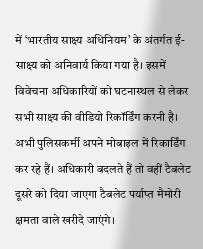में ‘भारतीय साक्ष्य अधिनियम’ के अंतर्गत ई-साक्ष्य को अनिवार्य किया गया है। इसमें विवेचना अधिकारियों को घटनास्थल से लेकर सभी साक्ष्य की वीडियो रिकॉर्डिंग करनी है। अभी पुलिसकर्मी अपने मोबाइल में रिकार्डिंग कर रहे हैं। अधिकारी बदलते हैं तो वहीं टैबलेट दूसरे को दिया जाएगा टैबलेट पर्याप्त मैमोरी क्षमता वाले खरीदे जाएंगे।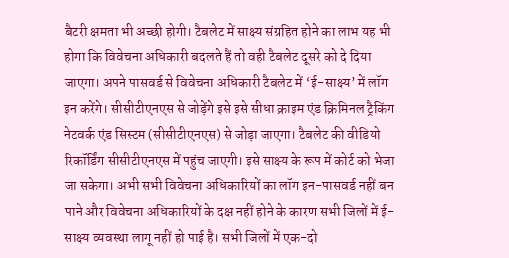बैटरी क्षमता भी अच्छी होगी। टैबलेट में साक्ष्य संग्रहित होने का लाभ यह भी होगा कि विवेचना अधिकारी बदलते हैं तो वही टैबलेट दूसरे को दे दिया जाएगा। अपने पासवर्ड से विवेचना अधिकारी टैबलेट में ‘ई-साक्ष्य’ में लॉग इन करेंगे। सीसीटीएनएस से जोड़ेंगे इसे इसे सीधा क्राइम एंड क्रिमिनल ट्रैकिंग नेटवर्क एंड सिस्टम (सीसीटीएनएस) से जोड़ा जाएगा। टैबलेट की वीडियो रिकॉर्डिंग सीसीटीएनएस में पहुंच जाएगी। इसे साक्ष्य के रूप में कोर्ट को भेजा जा सकेगा। अभी सभी विवेचना अधिकारियों का लॉग इन-पासवर्ड नहीं बन पाने और विवेचना अधिकारियों के दक्ष नहीं होने के कारण सभी जिलों में ई-साक्ष्य व्यवस्था लागू नहीं हो पाई है। सभी जिलों में एक-दो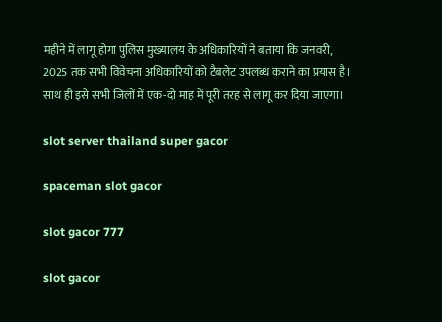महीने में लागू होगा पुलिस मुख्यालय के अधिकारियों ने बताया कि जनवरी, 2025 तक सभी विवेचना अधिकारियों को टैबलेट उपलब्ध कराने का प्रयास है। साथ ही इसे सभी जिलों में एक-दो माह में पूरी तरह से लागू कर दिया जाएगा।

slot server thailand super gacor

spaceman slot gacor

slot gacor 777

slot gacor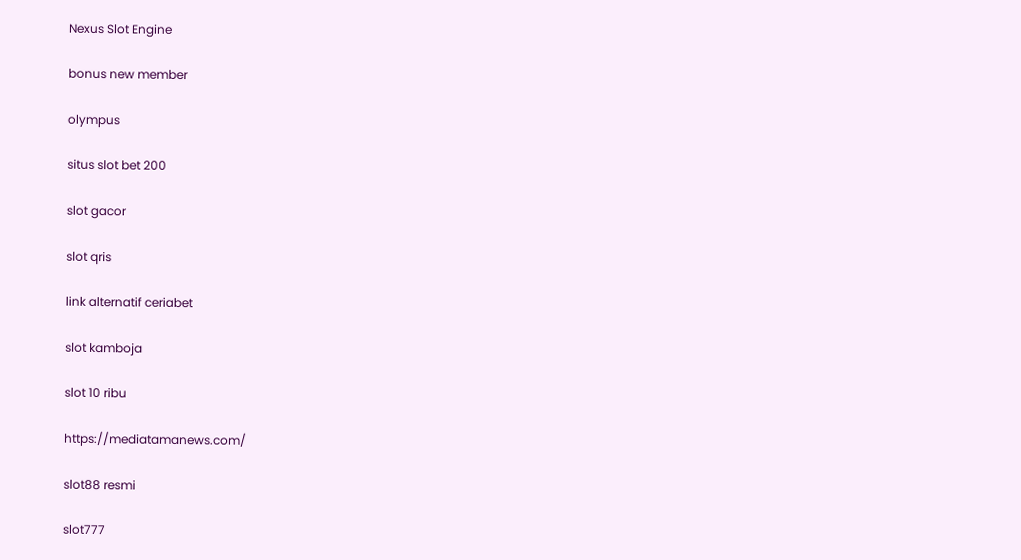Nexus Slot Engine

bonus new member

olympus

situs slot bet 200

slot gacor

slot qris

link alternatif ceriabet

slot kamboja

slot 10 ribu

https://mediatamanews.com/

slot88 resmi

slot777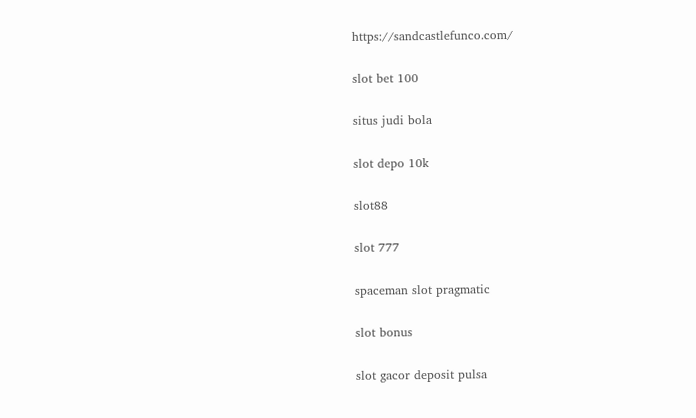https://sandcastlefunco.com/

slot bet 100

situs judi bola

slot depo 10k

slot88

slot 777

spaceman slot pragmatic

slot bonus

slot gacor deposit pulsa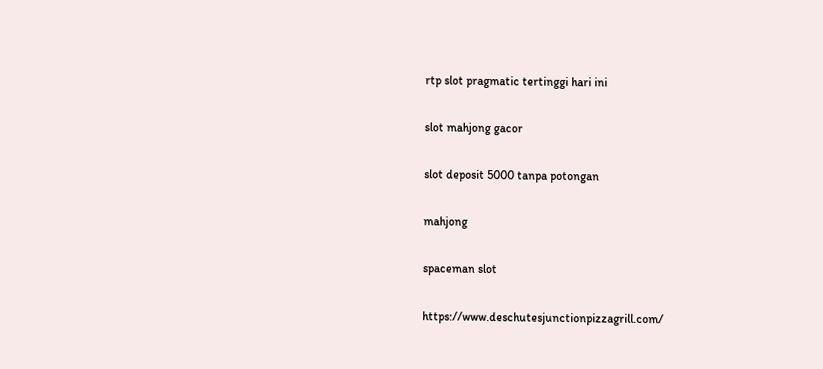rtp slot pragmatic tertinggi hari ini

slot mahjong gacor

slot deposit 5000 tanpa potongan

mahjong

spaceman slot

https://www.deschutesjunctionpizzagrill.com/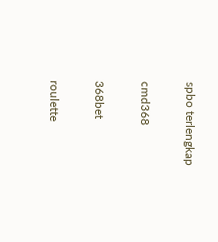spbo terlengkap

cmd368

368bet

roulette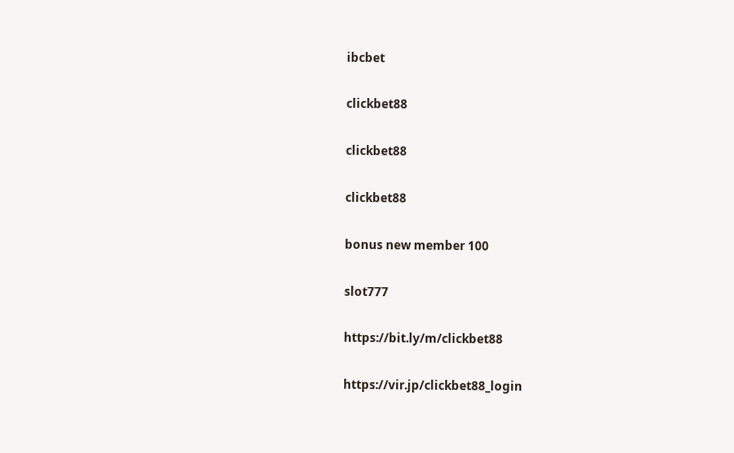ibcbet

clickbet88

clickbet88

clickbet88

bonus new member 100

slot777

https://bit.ly/m/clickbet88

https://vir.jp/clickbet88_login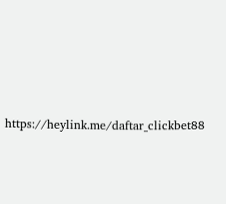https://heylink.me/daftar_clickbet88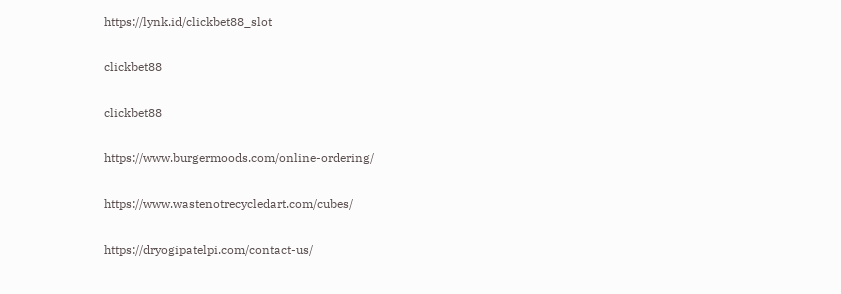https://lynk.id/clickbet88_slot

clickbet88

clickbet88

https://www.burgermoods.com/online-ordering/

https://www.wastenotrecycledart.com/cubes/

https://dryogipatelpi.com/contact-us/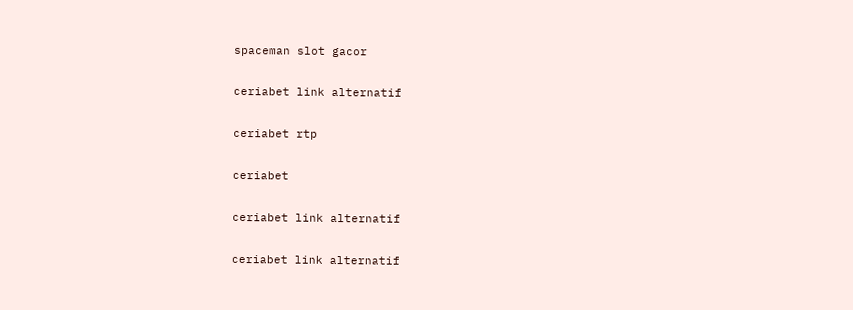spaceman slot gacor

ceriabet link alternatif

ceriabet rtp

ceriabet

ceriabet link alternatif

ceriabet link alternatif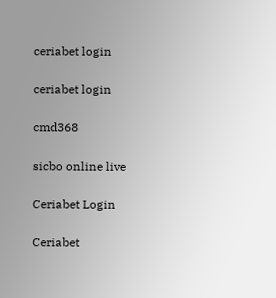ceriabet login

ceriabet login

cmd368

sicbo online live

Ceriabet Login

Ceriabet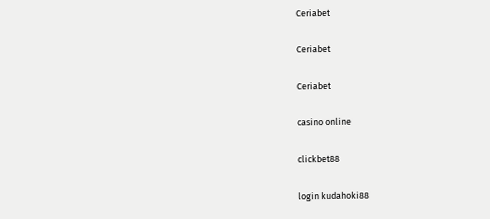Ceriabet

Ceriabet

Ceriabet

casino online

clickbet88

login kudahoki88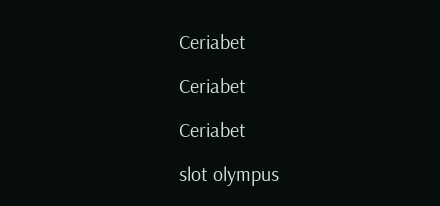Ceriabet

Ceriabet

Ceriabet

slot olympus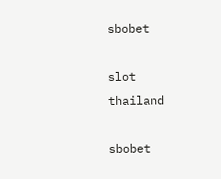sbobet

slot thailand

sbobet